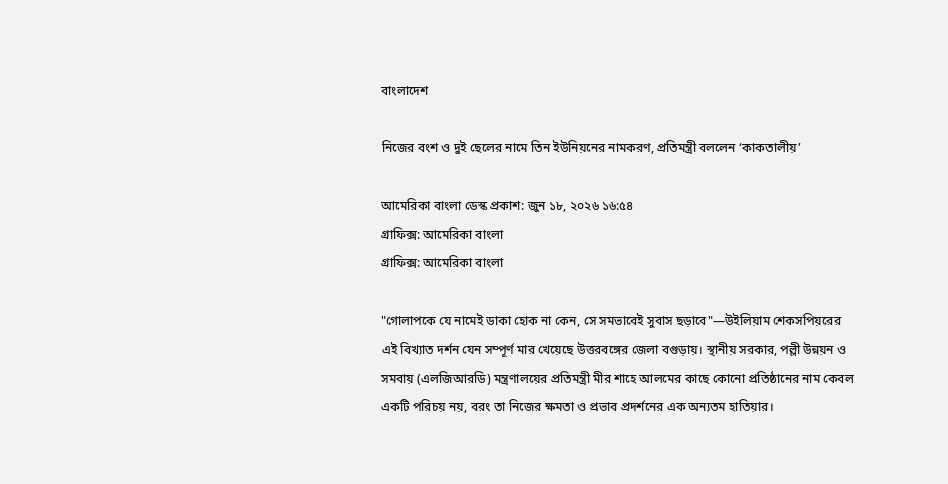বাংলাদেশ

নিজের বংশ ও দুই ছেলের নামে তিন ইউনিয়নের নামকরণ, প্রতিমন্ত্রী বললেন ‘কাকতালীয়’

আমেরিকা বাংলা ডেস্ক প্রকাশ: জুন ১৮, ২০২৬ ১৬:৫৪
গ্রাফিক্স: আমেরিকা বাংলা
গ্রাফিক্স: আমেরিকা বাংলা

"গোলাপকে যে নামেই ডাকা হোক না কেন, সে সমভাবেই সুবাস ছড়াবে"—উইলিয়াম শেকসপিয়রের এই বিখ্যাত দর্শন যেন সম্পূর্ণ মার খেয়েছে উত্তরবঙ্গের জেলা বগুড়ায়। স্থানীয় সরকার, পল্লী উন্নয়ন ও সমবায় (এলজিআরডি) মন্ত্রণালয়ের প্রতিমন্ত্রী মীর শাহে আলমের কাছে কোনো প্রতিষ্ঠানের নাম কেবল একটি পরিচয় নয়, বরং তা নিজের ক্ষমতা ও প্রভাব প্রদর্শনের এক অন্যতম হাতিয়ার।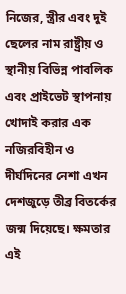নিজের, স্ত্রীর এবং দুই ছেলের নাম রাষ্ট্রীয় ও স্থানীয় বিভিন্ন পাবলিক এবং প্রাইভেট স্থাপনায় খোদাই করার এক নজিরবিহীন ও দীর্ঘদিনের নেশা এখন দেশজুড়ে তীব্র বিতর্কের জন্ম দিয়েছে। ক্ষমতার এই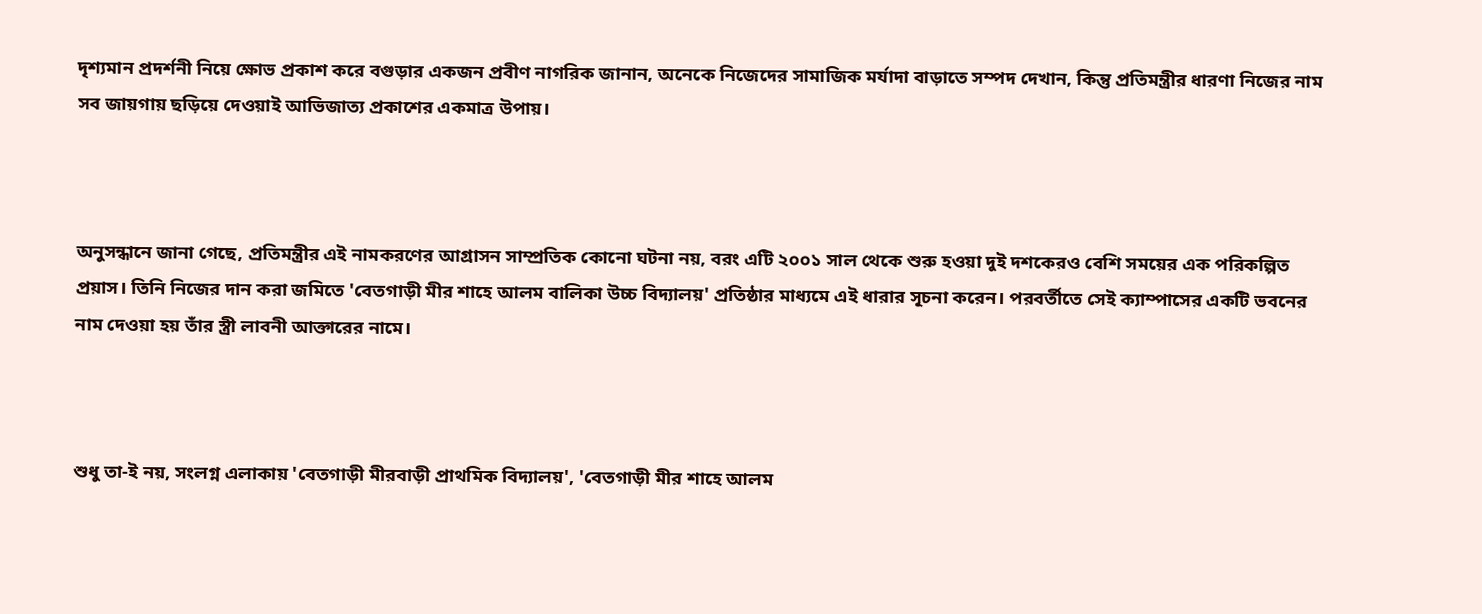দৃশ্যমান প্রদর্শনী নিয়ে ক্ষোভ প্রকাশ করে বগুড়ার একজন প্রবীণ নাগরিক জানান, অনেকে নিজেদের সামাজিক মর্যাদা বাড়াতে সম্পদ দেখান, কিন্তু প্রতিমন্ত্রীর ধারণা নিজের নাম সব জায়গায় ছড়িয়ে দেওয়াই আভিজাত্য প্রকাশের একমাত্র উপায়।



অনুসন্ধানে জানা গেছে, প্রতিমন্ত্রীর এই নামকরণের আগ্রাসন সাম্প্রতিক কোনো ঘটনা নয়, বরং এটি ২০০১ সাল থেকে শুরু হওয়া দুই দশকেরও বেশি সময়ের এক পরিকল্পিত প্রয়াস। তিনি নিজের দান করা জমিতে 'বেতগাড়ী মীর শাহে আলম বালিকা উচ্চ বিদ্যালয়' প্রতিষ্ঠার মাধ্যমে এই ধারার সূচনা করেন। পরবর্তীতে সেই ক্যাম্পাসের একটি ভবনের নাম দেওয়া হয় তাঁর স্ত্রী লাবনী আক্তারের নামে।



শুধু তা-ই নয়, সংলগ্ন এলাকায় 'বেতগাড়ী মীরবাড়ী প্রাথমিক বিদ্যালয়', 'বেতগাড়ী মীর শাহে আলম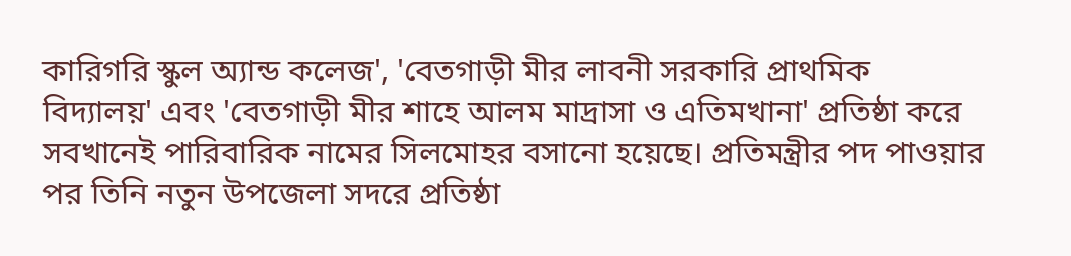কারিগরি স্কুল অ্যান্ড কলেজ', 'বেতগাড়ী মীর লাবনী সরকারি প্রাথমিক বিদ্যালয়' এবং 'বেতগাড়ী মীর শাহে আলম মাদ্রাসা ও এতিমখানা' প্রতিষ্ঠা করে সবখানেই পারিবারিক নামের সিলমোহর বসানো হয়েছে। প্রতিমন্ত্রীর পদ পাওয়ার পর তিনি নতুন উপজেলা সদরে প্রতিষ্ঠা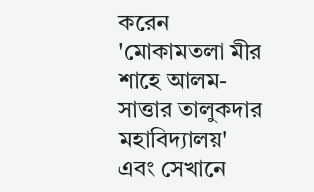করেন 'মোকামতলা মীর শাহে আলম-সাত্তার তালুকদার মহাবিদ্যালয়' এবং সেখানে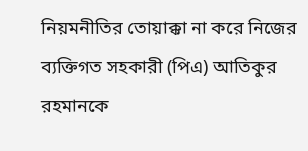নিয়মনীতির তোয়াক্কা না করে নিজের ব্যক্তিগত সহকারী (পিএ) আতিকুর রহমানকে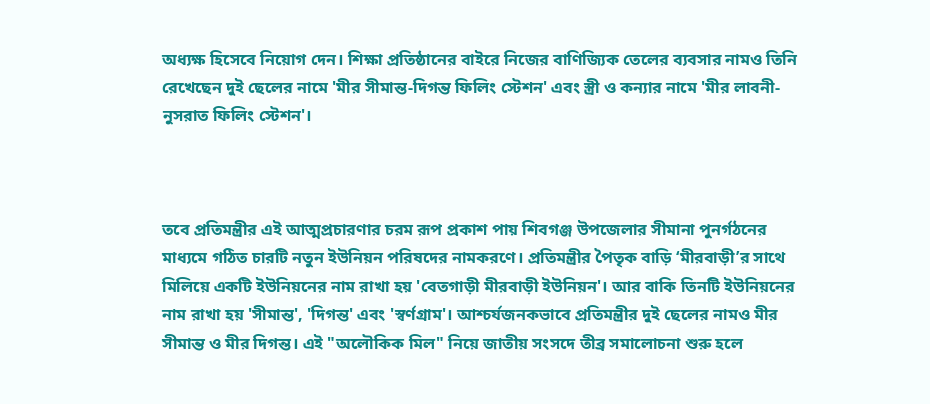অধ্যক্ষ হিসেবে নিয়োগ দেন। শিক্ষা প্রতিষ্ঠানের বাইরে নিজের বাণিজ্যিক তেলের ব্যবসার নামও তিনি রেখেছেন দুই ছেলের নামে 'মীর সীমান্ত-দিগন্ত ফিলিং স্টেশন' এবং স্ত্রী ও কন্যার নামে 'মীর লাবনী-নুসরাত ফিলিং স্টেশন'।



তবে প্রতিমন্ত্রীর এই আত্মপ্রচারণার চরম রূপ প্রকাশ পায় শিবগঞ্জ উপজেলার সীমানা পুনর্গঠনের মাধ্যমে গঠিত চারটি নতুন ইউনিয়ন পরিষদের নামকরণে। প্রতিমন্ত্রীর পৈতৃক বাড়ি ‘মীরবাড়ী’র সাথে মিলিয়ে একটি ইউনিয়নের নাম রাখা হয় 'বেতগাড়ী মীরবাড়ী ইউনিয়ন'। আর বাকি তিনটি ইউনিয়নের নাম রাখা হয় 'সীমান্ত', 'দিগন্ত' এবং 'স্বর্ণগ্রাম'। আশ্চর্যজনকভাবে প্রতিমন্ত্রীর দুই ছেলের নামও মীর সীমান্ত ও মীর দিগন্ত। এই "অলৌকিক মিল" নিয়ে জাতীয় সংসদে তীব্র সমালোচনা শুরু হলে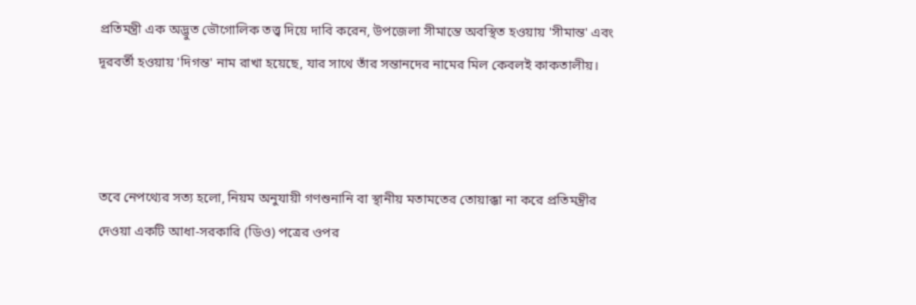প্রতিমন্ত্রী এক অদ্ভুত ভৌগোলিক তত্ত্ব দিয়ে দাবি করেন, উপজেলা সীমান্তে অবস্থিত হওয়ায় 'সীমান্ত' এবং দূরবর্তী হওয়ায় 'দিগন্ত' নাম রাখা হয়েছে, যার সাথে তাঁর সন্তানদের নামের মিল কেবলই কাকতালীয়।



তবে নেপথ্যের সত্য হলো, নিয়ম অনুযায়ী গণশুনানি বা স্থানীয় মতামতের তোয়াক্কা না করে প্রতিমন্ত্রীর দেওয়া একটি আধা-সরকারি (ডিও) পত্রের ওপর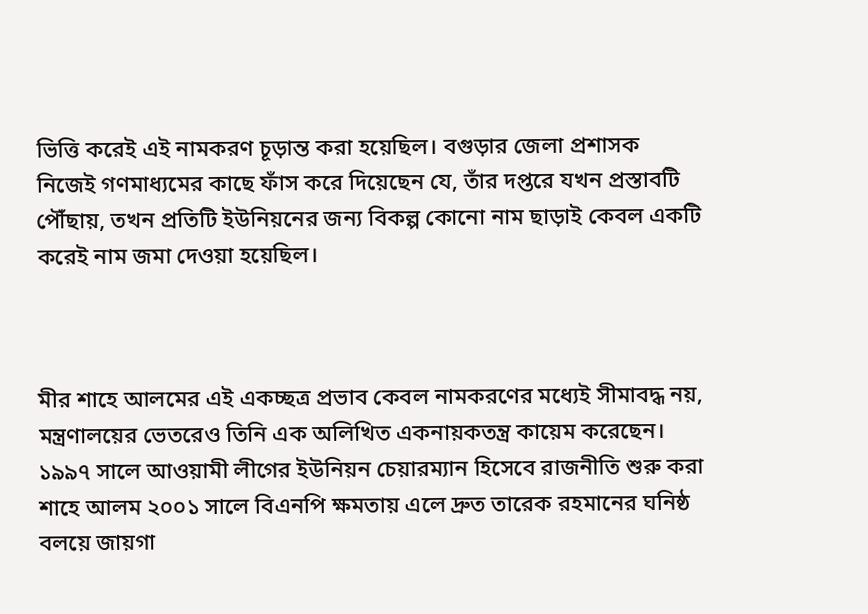ভিত্তি করেই এই নামকরণ চূড়ান্ত করা হয়েছিল। বগুড়ার জেলা প্রশাসক নিজেই গণমাধ্যমের কাছে ফাঁস করে দিয়েছেন যে, তাঁর দপ্তরে যখন প্রস্তাবটি পৌঁছায়, তখন প্রতিটি ইউনিয়নের জন্য বিকল্প কোনো নাম ছাড়াই কেবল একটি করেই নাম জমা দেওয়া হয়েছিল।



মীর শাহে আলমের এই একচ্ছত্র প্রভাব কেবল নামকরণের মধ্যেই সীমাবদ্ধ নয়, মন্ত্রণালয়ের ভেতরেও তিনি এক অলিখিত একনায়কতন্ত্র কায়েম করেছেন। ১৯৯৭ সালে আওয়ামী লীগের ইউনিয়ন চেয়ারম্যান হিসেবে রাজনীতি শুরু করা শাহে আলম ২০০১ সালে বিএনপি ক্ষমতায় এলে দ্রুত তারেক রহমানের ঘনিষ্ঠ বলয়ে জায়গা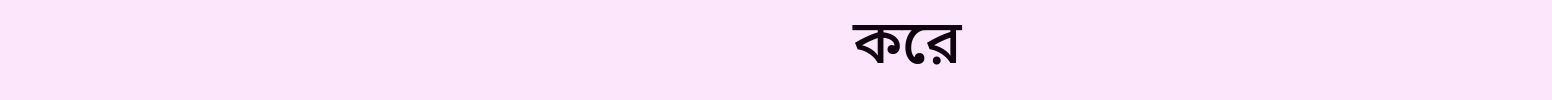করে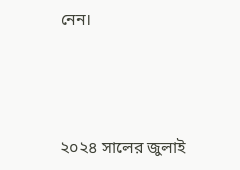নেন।



২০২৪ সালের জুলাই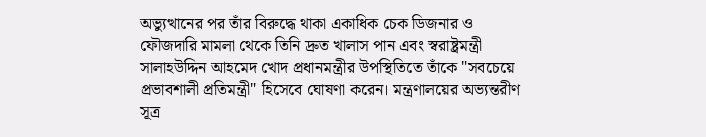অভ্যুত্থানের পর তাঁর বিরুদ্ধে থাকা একাধিক চেক ডিজনার ও ফৌজদারি মামলা থেকে তিনি দ্রুত খালাস পান এবং স্বরাষ্ট্রমন্ত্রী সালাহউদ্দিন আহমেদ খোদ প্রধানমন্ত্রীর উপস্থিতিতে তাঁকে "সবচেয়ে প্রভাবশালী প্রতিমন্ত্রী" হিসেবে ঘোষণা করেন। মন্ত্রণালয়ের অভ্যন্তরীণ সূত্র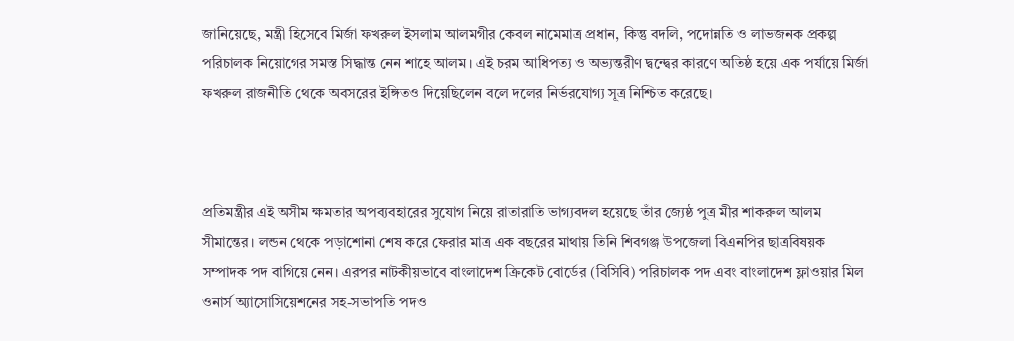জানিয়েছে, মন্ত্রী হিসেবে মির্জা ফখরুল ইসলাম আলমগীর কেবল নামেমাত্র প্রধান, কিন্তু বদলি, পদোন্নতি ও লাভজনক প্রকল্প পরিচালক নিয়োগের সমস্ত সিদ্ধান্ত নেন শাহে আলম। এই চরম আধিপত্য ও অভ্যন্তরীণ দ্বন্দ্বের কারণে অতিষ্ঠ হয়ে এক পর্যায়ে মির্জা ফখরুল রাজনীতি থেকে অবসরের ইঙ্গিতও দিয়েছিলেন বলে দলের নির্ভরযোগ্য সূত্র নিশ্চিত করেছে।



প্রতিমন্ত্রীর এই অসীম ক্ষমতার অপব্যবহারের সুযোগ নিয়ে রাতারাতি ভাগ্যবদল হয়েছে তাঁর জ্যেষ্ঠ পুত্র মীর শাকরুল আলম সীমান্তের। লন্ডন থেকে পড়াশোনা শেষ করে ফেরার মাত্র এক বছরের মাথায় তিনি শিবগঞ্জ উপজেলা বিএনপির ছাত্রবিষয়ক সম্পাদক পদ বাগিয়ে নেন। এরপর নাটকীয়ভাবে বাংলাদেশ ক্রিকেট বোর্ডের (বিসিবি) পরিচালক পদ এবং বাংলাদেশ ফ্লাওয়ার মিল ওনার্স অ্যাসোসিয়েশনের সহ-সভাপতি পদও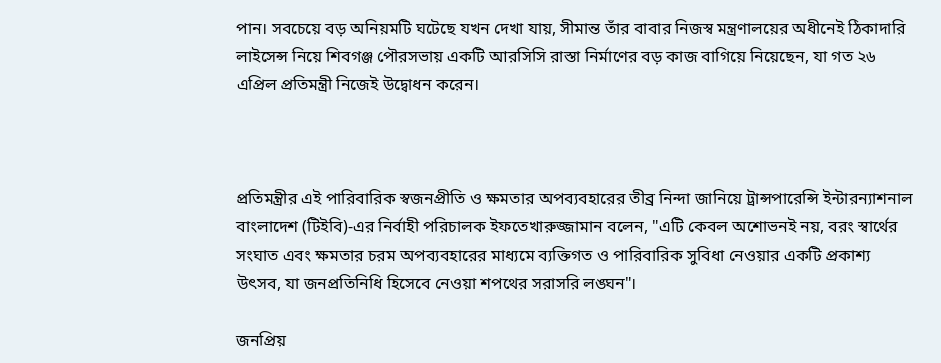পান। সবচেয়ে বড় অনিয়মটি ঘটেছে যখন দেখা যায়, সীমান্ত তাঁর বাবার নিজস্ব মন্ত্রণালয়ের অধীনেই ঠিকাদারি লাইসেন্স নিয়ে শিবগঞ্জ পৌরসভায় একটি আরসিসি রাস্তা নির্মাণের বড় কাজ বাগিয়ে নিয়েছেন, যা গত ২৬ এপ্রিল প্রতিমন্ত্রী নিজেই উদ্বোধন করেন।



প্রতিমন্ত্রীর এই পারিবারিক স্বজনপ্রীতি ও ক্ষমতার অপব্যবহারের তীব্র নিন্দা জানিয়ে ট্রান্সপারেন্সি ইন্টারন্যাশনাল বাংলাদেশ (টিইবি)-এর নির্বাহী পরিচালক ইফতেখারুজ্জামান বলেন, "এটি কেবল অশোভনই নয়, বরং স্বার্থের সংঘাত এবং ক্ষমতার চরম অপব্যবহারের মাধ্যমে ব্যক্তিগত ও পারিবারিক সুবিধা নেওয়ার একটি প্রকাশ্য উৎসব, যা জনপ্রতিনিধি হিসেবে নেওয়া শপথের সরাসরি লঙ্ঘন"।

জনপ্রিয়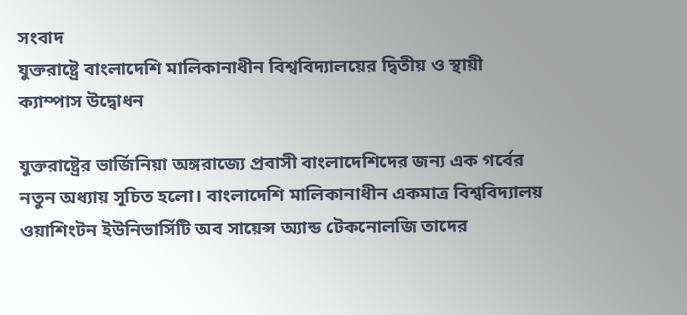সংবাদ
যুক্তরাষ্ট্রে বাংলাদেশি মালিকানাধীন বিশ্ববিদ্যালয়ের দ্বিতীয় ও স্থায়ী ক্যাম্পাস উদ্বোধন

যুক্তরাষ্ট্রের ভার্জিনিয়া অঙ্গরাজ্যে প্রবাসী বাংলাদেশিদের জন্য এক গর্বের নতুন অধ্যায় সূচিত হলো। বাংলাদেশি মালিকানাধীন একমাত্র বিশ্ববিদ্যালয় ওয়াশিংটন ইউনিভার্সিটি অব সায়েন্স অ্যান্ড টেকনোলজি তাদের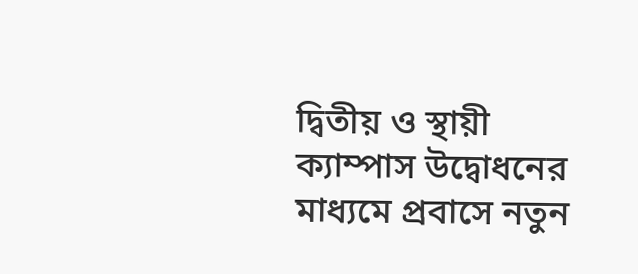দ্বিতীয় ও স্থায়ী ক্যাম্পাস উদ্বোধনের মাধ্যমে প্রবাসে নতুন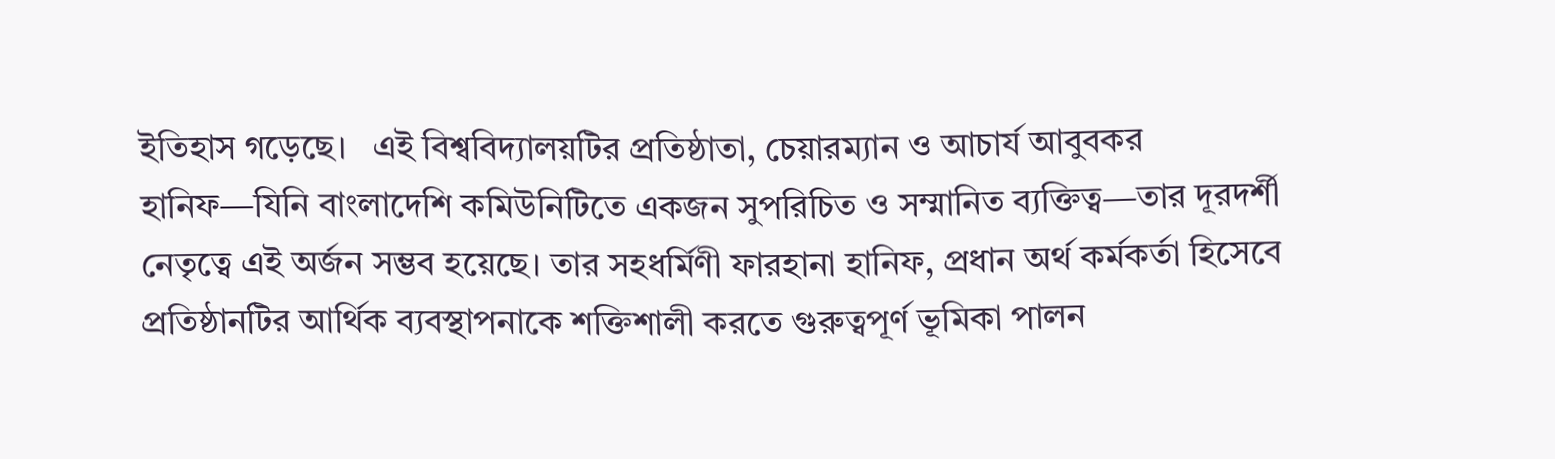ইতিহাস গড়েছে।   এই বিশ্ববিদ্যালয়টির প্রতিষ্ঠাতা, চেয়ারম্যান ও আচার্য আবুবকর হানিফ—যিনি বাংলাদেশি কমিউনিটিতে একজন সুপরিচিত ও সম্মানিত ব্যক্তিত্ব—তার দূরদর্শী নেতৃত্বে এই অর্জন সম্ভব হয়েছে। তার সহধর্মিণী ফারহানা হানিফ, প্রধান অর্থ কর্মকর্তা হিসেবে প্রতিষ্ঠানটির আর্থিক ব্যবস্থাপনাকে শক্তিশালী করতে গুরুত্বপূর্ণ ভূমিকা পালন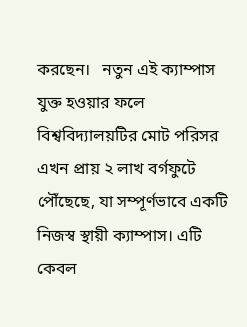করছেন।   নতুন এই ক্যাম্পাস যুক্ত হওয়ার ফলে বিশ্ববিদ্যালয়টির মোট পরিসর এখন প্রায় ২ লাখ বর্গফুটে পৌঁছেছে, যা সম্পূর্ণভাবে একটি নিজস্ব স্থায়ী ক্যাম্পাস। এটি কেবল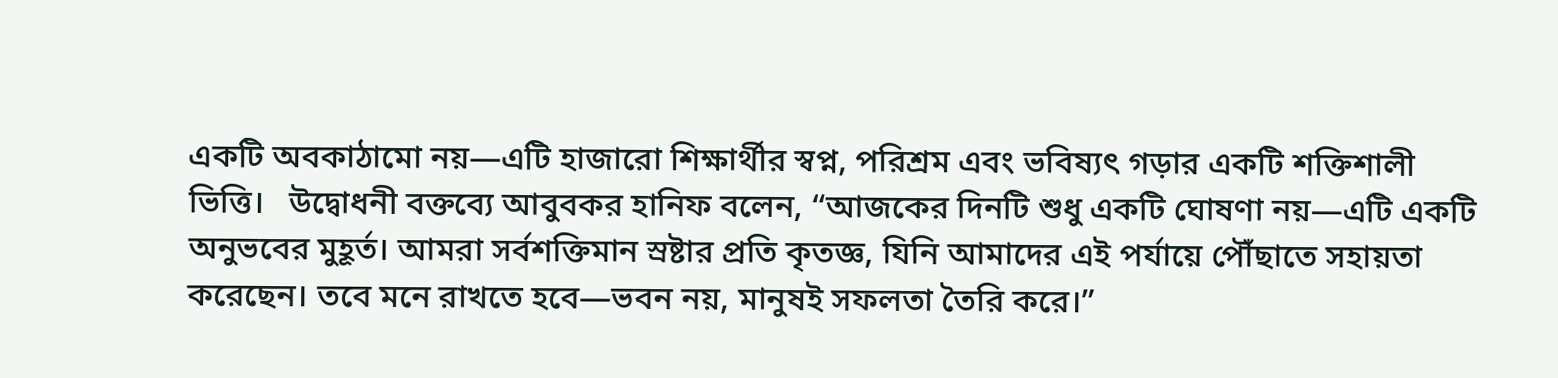একটি অবকাঠামো নয়—এটি হাজারো শিক্ষার্থীর স্বপ্ন, পরিশ্রম এবং ভবিষ্যৎ গড়ার একটি শক্তিশালী ভিত্তি।   উদ্বোধনী বক্তব্যে আবুবকর হানিফ বলেন, “আজকের দিনটি শুধু একটি ঘোষণা নয়—এটি একটি অনুভবের মুহূর্ত। আমরা সর্বশক্তিমান স্রষ্টার প্রতি কৃতজ্ঞ, যিনি আমাদের এই পর্যায়ে পৌঁছাতে সহায়তা করেছেন। তবে মনে রাখতে হবে—ভবন নয়, মানুষই সফলতা তৈরি করে।”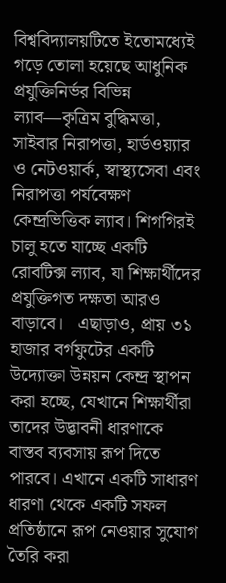বিশ্ববিদ্যালয়টিতে ইতোমধ্যেই গড়ে তোলা হয়েছে আধুনিক প্রযুক্তিনির্ভর বিভিন্ন ল্যাব—কৃত্রিম বুদ্ধিমত্তা, সাইবার নিরাপত্তা, হার্ডওয়্যার ও নেটওয়ার্ক, স্বাস্থ্যসেবা এবং নিরাপত্তা পর্যবেক্ষণ কেন্দ্রভিত্তিক ল্যাব। শিগগিরই চালু হতে যাচ্ছে একটি রোবটিক্স ল্যাব, যা শিক্ষার্থীদের প্রযুক্তিগত দক্ষতা আরও বাড়াবে।   এছাড়াও, প্রায় ৩১ হাজার বর্গফুটের একটি উদ্যোক্তা উন্নয়ন কেন্দ্র স্থাপন করা হচ্ছে, যেখানে শিক্ষার্থীরা তাদের উদ্ভাবনী ধারণাকে বাস্তব ব্যবসায় রূপ দিতে পারবে। এখানে একটি সাধারণ ধারণা থেকে একটি সফল প্রতিষ্ঠানে রূপ নেওয়ার সুযোগ তৈরি করা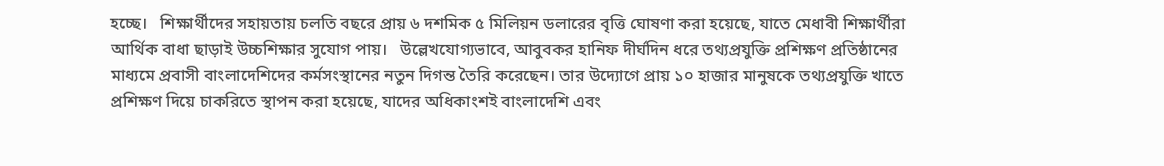হচ্ছে।   শিক্ষার্থীদের সহায়তায় চলতি বছরে প্রায় ৬ দশমিক ৫ মিলিয়ন ডলারের বৃত্তি ঘোষণা করা হয়েছে, যাতে মেধাবী শিক্ষার্থীরা আর্থিক বাধা ছাড়াই উচ্চশিক্ষার সুযোগ পায়।   উল্লেখযোগ্যভাবে, আবুবকর হানিফ দীর্ঘদিন ধরে তথ্যপ্রযুক্তি প্রশিক্ষণ প্রতিষ্ঠানের মাধ্যমে প্রবাসী বাংলাদেশিদের কর্মসংস্থানের নতুন দিগন্ত তৈরি করেছেন। তার উদ্যোগে প্রায় ১০ হাজার মানুষকে তথ্যপ্রযুক্তি খাতে প্রশিক্ষণ দিয়ে চাকরিতে স্থাপন করা হয়েছে, যাদের অধিকাংশই বাংলাদেশি এবং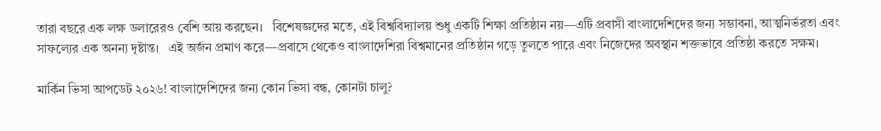তারা বছরে এক লক্ষ ডলারেরও বেশি আয় করছেন।   বিশেষজ্ঞদের মতে, এই বিশ্ববিদ্যালয় শুধু একটি শিক্ষা প্রতিষ্ঠান নয়—এটি প্রবাসী বাংলাদেশিদের জন্য সম্ভাবনা, আত্মনির্ভরতা এবং সাফল্যের এক অনন্য দৃষ্টান্ত।   এই অর্জন প্রমাণ করে—প্রবাসে থেকেও বাংলাদেশিরা বিশ্বমানের প্রতিষ্ঠান গড়ে তুলতে পারে এবং নিজেদের অবস্থান শক্তভাবে প্রতিষ্ঠা করতে সক্ষম।

মার্কিন ভিসা আপডেট ২০২৬! বাংলাদেশিদের জন্য কোন ভিসা বন্ধ, কোনটা চালু?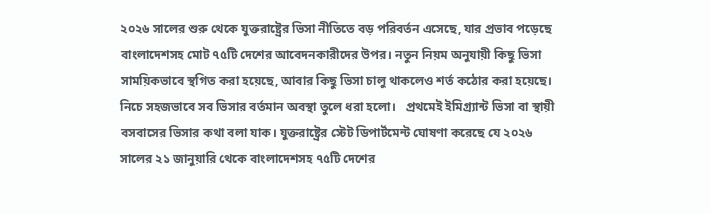২০২৬ সালের শুরু থেকে যুক্তরাষ্ট্রের ভিসা নীতিতে বড় পরিবর্তন এসেছে, যার প্রভাব পড়েছে বাংলাদেশসহ মোট ৭৫টি দেশের আবেদনকারীদের উপর। নতুন নিয়ম অনুযায়ী কিছু ভিসা সাময়িকভাবে স্থগিত করা হয়েছে, আবার কিছু ভিসা চালু থাকলেও শর্ত কঠোর করা হয়েছে। নিচে সহজভাবে সব ভিসার বর্তমান অবস্থা তুলে ধরা হলো।   প্রথমেই ইমিগ্র্যান্ট ভিসা বা স্থায়ী বসবাসের ভিসার কথা বলা যাক। যুক্তরাষ্ট্রের স্টেট ডিপার্টমেন্ট ঘোষণা করেছে যে ২০২৬ সালের ২১ জানুয়ারি থেকে বাংলাদেশসহ ৭৫টি দেশের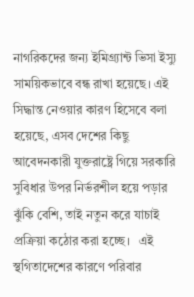নাগরিকদের জন্য ইমিগ্র্যান্ট ভিসা ইস্যু সাময়িকভাবে বন্ধ রাখা হয়েছে। এই সিদ্ধান্ত নেওয়ার কারণ হিসেবে বলা হয়েছে, এসব দেশের কিছু আবেদনকারী যুক্তরাষ্ট্রে গিয়ে সরকারি সুবিধার উপর নির্ভরশীল হয়ে পড়ার ঝুঁকি বেশি, তাই নতুন করে যাচাই প্রক্রিয়া কঠোর করা হচ্ছে।   এই স্থগিতাদেশের কারণে পরিবার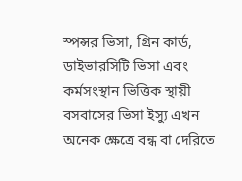স্পন্সর ভিসা, গ্রিন কার্ড, ডাইভারসিটি ভিসা এবং কর্মসংস্থান ভিত্তিক স্থায়ী বসবাসের ভিসা ইস্যু এখন অনেক ক্ষেত্রে বন্ধ বা দেরিতে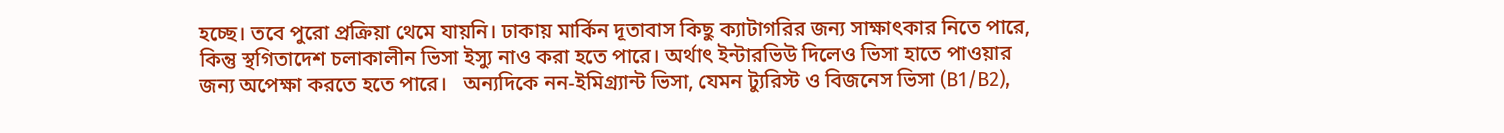হচ্ছে। তবে পুরো প্রক্রিয়া থেমে যায়নি। ঢাকায় মার্কিন দূতাবাস কিছু ক্যাটাগরির জন্য সাক্ষাৎকার নিতে পারে, কিন্তু স্থগিতাদেশ চলাকালীন ভিসা ইস্যু নাও করা হতে পারে। অর্থাৎ ইন্টারভিউ দিলেও ভিসা হাতে পাওয়ার জন্য অপেক্ষা করতে হতে পারে।   অন্যদিকে নন-ইমিগ্র্যান্ট ভিসা, যেমন ট্যুরিস্ট ও বিজনেস ভিসা (B1/B2),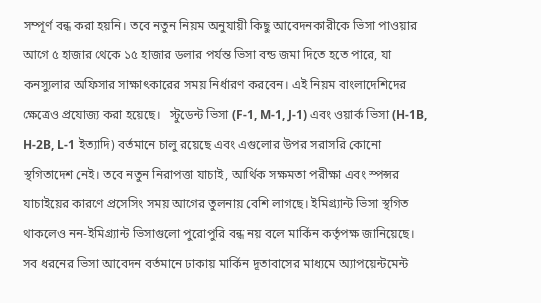সম্পূর্ণ বন্ধ করা হয়নি। তবে নতুন নিয়ম অনুযায়ী কিছু আবেদনকারীকে ভিসা পাওয়ার আগে ৫ হাজার থেকে ১৫ হাজার ডলার পর্যন্ত ভিসা বন্ড জমা দিতে হতে পারে, যা কনস্যুলার অফিসার সাক্ষাৎকারের সময় নির্ধারণ করবেন। এই নিয়ম বাংলাদেশিদের ক্ষেত্রেও প্রযোজ্য করা হয়েছে।   স্টুডেন্ট ভিসা (F-1, M-1, J-1) এবং ওয়ার্ক ভিসা (H-1B, H-2B, L-1 ইত্যাদি) বর্তমানে চালু রয়েছে এবং এগুলোর উপর সরাসরি কোনো স্থগিতাদেশ নেই। তবে নতুন নিরাপত্তা যাচাই, আর্থিক সক্ষমতা পরীক্ষা এবং স্পন্সর যাচাইয়ের কারণে প্রসেসিং সময় আগের তুলনায় বেশি লাগছে। ইমিগ্র্যান্ট ভিসা স্থগিত থাকলেও নন-ইমিগ্র্যান্ট ভিসাগুলো পুরোপুরি বন্ধ নয় বলে মার্কিন কর্তৃপক্ষ জানিয়েছে।   সব ধরনের ভিসা আবেদন বর্তমানে ঢাকায় মার্কিন দূতাবাসের মাধ্যমে অ্যাপয়েন্টমেন্ট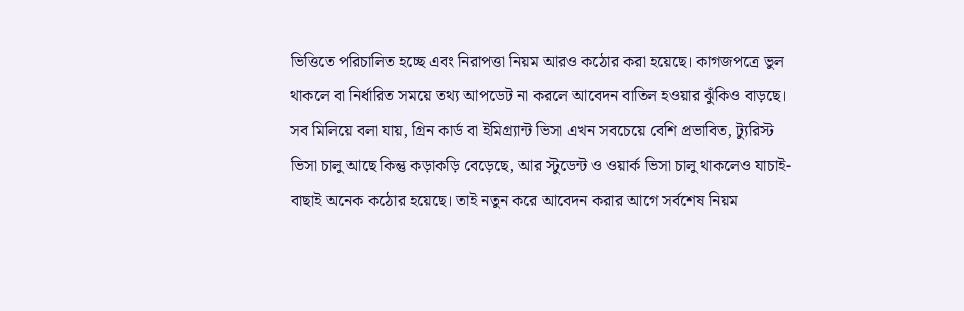ভিত্তিতে পরিচালিত হচ্ছে এবং নিরাপত্তা নিয়ম আরও কঠোর করা হয়েছে। কাগজপত্রে ভুল থাকলে বা নির্ধারিত সময়ে তথ্য আপডেট না করলে আবেদন বাতিল হওয়ার ঝুঁকিও বাড়ছে।   সব মিলিয়ে বলা যায়, গ্রিন কার্ড বা ইমিগ্র্যান্ট ভিসা এখন সবচেয়ে বেশি প্রভাবিত, ট্যুরিস্ট ভিসা চালু আছে কিন্তু কড়াকড়ি বেড়েছে, আর স্টুডেন্ট ও ওয়ার্ক ভিসা চালু থাকলেও যাচাই-বাছাই অনেক কঠোর হয়েছে। তাই নতুন করে আবেদন করার আগে সর্বশেষ নিয়ম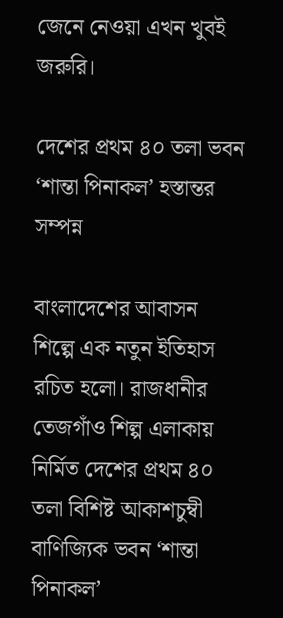জেনে নেওয়া এখন খুবই জরুরি।

দেশের প্রথম ৪০ তলা ভবন ‘শান্তা পিনাকল’ হস্তান্তর সম্পন্ন

বাংলাদেশের আবাসন শিল্পে এক নতুন ইতিহাস রচিত হলো। রাজধানীর তেজগাঁও শিল্প এলাকায় নির্মিত দেশের প্রথম ৪০ তলা বিশিষ্ট আকাশচুম্বী বাণিজ্যিক ভবন ‘শান্তা পিনাকল’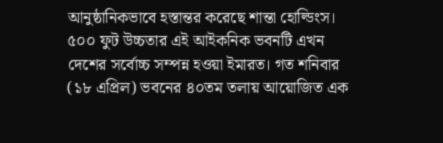আনুষ্ঠানিকভাবে হস্তান্তর করেছে শান্তা হোল্ডিংস। ৫০০ ফুট উচ্চতার এই আইকনিক ভবনটি এখন দেশের সর্বোচ্চ সম্পন্ন হওয়া ইমারত। গত শনিবার (১৮ এপ্রিল) ভবনের ৪০তম তলায় আয়োজিত এক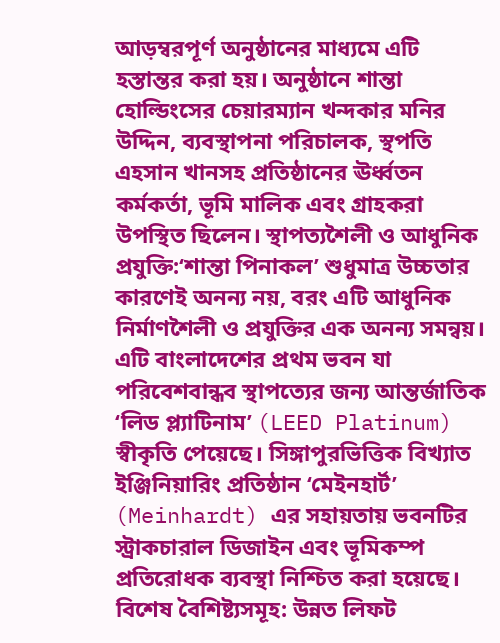আড়ম্বরপূর্ণ অনুষ্ঠানের মাধ্যমে এটি হস্তান্তর করা হয়। অনুষ্ঠানে শান্তা হোল্ডিংসের চেয়ারম্যান খন্দকার মনির উদ্দিন, ব্যবস্থাপনা পরিচালক, স্থপতি এহসান খানসহ প্রতিষ্ঠানের ঊর্ধ্বতন কর্মকর্তা, ভূমি মালিক এবং গ্রাহকরা উপস্থিত ছিলেন। স্থাপত্যশৈলী ও আধুনিক প্রযুক্তি:‘শান্তা পিনাকল’ শুধুমাত্র উচ্চতার কারণেই অনন্য নয়, বরং এটি আধুনিক নির্মাণশৈলী ও প্রযুক্তির এক অনন্য সমন্বয়। এটি বাংলাদেশের প্রথম ভবন যা পরিবেশবান্ধব স্থাপত্যের জন্য আন্তর্জাতিক ‘লিড প্ল্যাটিনাম’ (LEED Platinum) স্বীকৃতি পেয়েছে। সিঙ্গাপুরভিত্তিক বিখ্যাত ইঞ্জিনিয়ারিং প্রতিষ্ঠান ‘মেইনহার্ট’ (Meinhardt) এর সহায়তায় ভবনটির স্ট্রাকচারাল ডিজাইন এবং ভূমিকম্প প্রতিরোধক ব্যবস্থা নিশ্চিত করা হয়েছে। বিশেষ বৈশিষ্ট্যসমূহ: উন্নত লিফট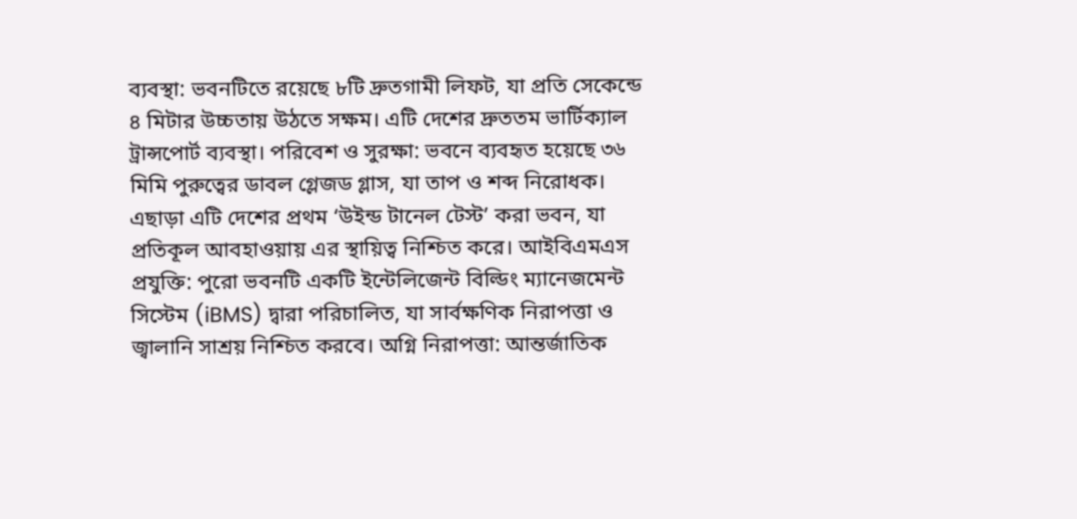ব্যবস্থা: ভবনটিতে রয়েছে ৮টি দ্রুতগামী লিফট, যা প্রতি সেকেন্ডে ৪ মিটার উচ্চতায় উঠতে সক্ষম। এটি দেশের দ্রুততম ভার্টিক্যাল ট্রান্সপোর্ট ব্যবস্থা। পরিবেশ ও সুরক্ষা: ভবনে ব্যবহৃত হয়েছে ৩৬ মিমি পুরুত্বের ডাবল গ্লেজড গ্লাস, যা তাপ ও শব্দ নিরোধক। এছাড়া এটি দেশের প্রথম ‘উইন্ড টানেল টেস্ট’ করা ভবন, যা প্রতিকূল আবহাওয়ায় এর স্থায়িত্ব নিশ্চিত করে। আইবিএমএস প্রযুক্তি: পুরো ভবনটি একটি ইন্টেলিজেন্ট বিল্ডিং ম্যানেজমেন্ট সিস্টেম (iBMS) দ্বারা পরিচালিত, যা সার্বক্ষণিক নিরাপত্তা ও জ্বালানি সাশ্রয় নিশ্চিত করবে। অগ্নি নিরাপত্তা: আন্তর্জাতিক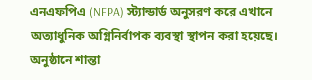এনএফপিএ (NFPA) স্ট্যান্ডার্ড অনুসরণ করে এখানে অত্যাধুনিক অগ্নিনির্বাপক ব্যবস্থা স্থাপন করা হয়েছে। অনুষ্ঠানে শান্তা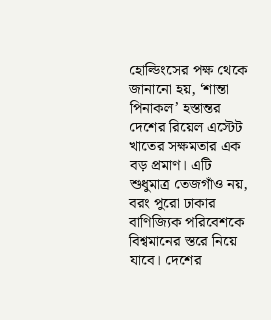হোল্ডিংসের পক্ষ থেকে জানানো হয়, ‘শান্তা পিনাকল’ হস্তান্তর দেশের রিয়েল এস্টেট খাতের সক্ষমতার এক বড় প্রমাণ। এটি শুধুমাত্র তেজগাঁও নয়, বরং পুরো ঢাকার বাণিজ্যিক পরিবেশকে বিশ্বমানের স্তরে নিয়ে যাবে। দেশের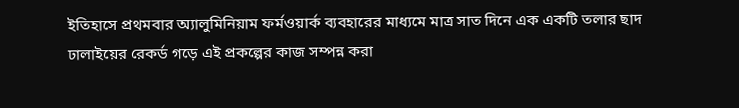ইতিহাসে প্রথমবার অ্যালুমিনিয়াম ফর্মওয়ার্ক ব্যবহারের মাধ্যমে মাত্র সাত দিনে এক একটি তলার ছাদ ঢালাইয়ের রেকর্ড গড়ে এই প্রকল্পের কাজ সম্পন্ন করা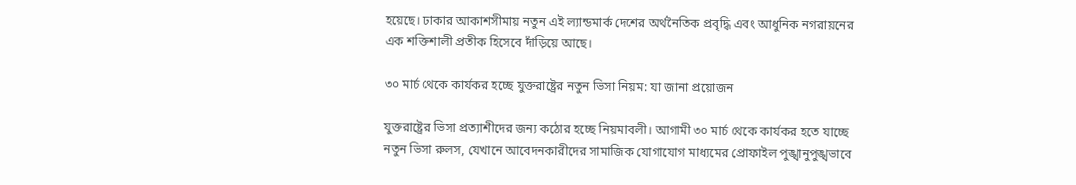হয়েছে। ঢাকার আকাশসীমায় নতুন এই ল্যান্ডমার্ক দেশের অর্থনৈতিক প্রবৃদ্ধি এবং আধুনিক নগরায়নের এক শক্তিশালী প্রতীক হিসেবে দাঁড়িয়ে আছে।

৩০ মার্চ থেকে কার্যকর হচ্ছে যুক্তরাষ্ট্রের নতুন ভিসা নিয়ম: যা জানা প্রয়োজন

যুক্তরাষ্ট্রের ভিসা প্রত্যাশীদের জন্য কঠোর হচ্ছে নিয়মাবলী। আগামী ৩০ মার্চ থেকে কার্যকর হতে যাচ্ছে নতুন ভিসা রুলস, যেখানে আবেদনকারীদের সামাজিক যোগাযোগ মাধ্যমের প্রোফাইল পুঙ্খানুপুঙ্খভাবে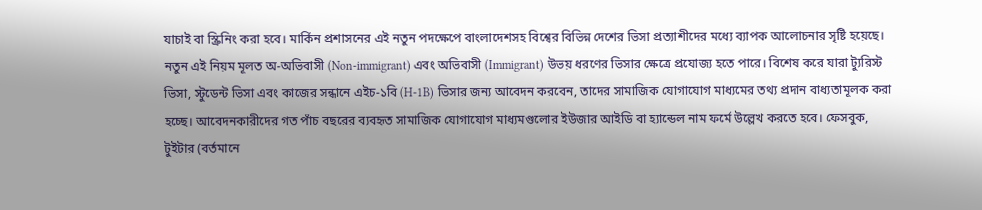যাচাই বা স্ক্রিনিং করা হবে। মার্কিন প্রশাসনের এই নতুন পদক্ষেপে বাংলাদেশসহ বিশ্বের বিভিন্ন দেশের ভিসা প্রত্যাশীদের মধ্যে ব্যাপক আলোচনার সৃষ্টি হয়েছে। নতুন এই নিয়ম মূলত অ-অভিবাসী (Non-immigrant) এবং অভিবাসী (Immigrant) উভয় ধরণের ভিসার ক্ষেত্রে প্রযোজ্য হতে পারে। বিশেষ করে যারা ট্যুরিস্ট ভিসা, স্টুডেন্ট ভিসা এবং কাজের সন্ধানে এইচ-১বি (H-1B) ভিসার জন্য আবেদন করবেন, তাদের সামাজিক যোগাযোগ মাধ্যমের তথ্য প্রদান বাধ্যতামূলক করা হচ্ছে। আবেদনকারীদের গত পাঁচ বছরের ব্যবহৃত সামাজিক যোগাযোগ মাধ্যমগুলোর ইউজার আইডি বা হ্যান্ডেল নাম ফর্মে উল্লেখ করতে হবে। ফেসবুক, টুইটার (বর্তমানে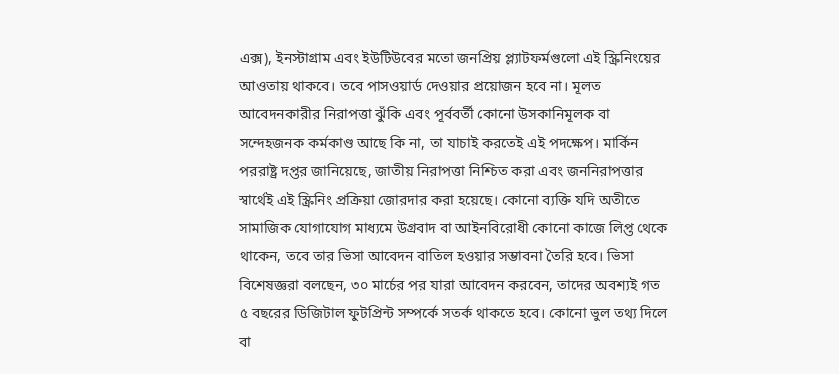এক্স), ইনস্টাগ্রাম এবং ইউটিউবের মতো জনপ্রিয় প্ল্যাটফর্মগুলো এই স্ক্রিনিংয়ের আওতায় থাকবে। তবে পাসওয়ার্ড দেওয়ার প্রয়োজন হবে না। মূলত আবেদনকারীর নিরাপত্তা ঝুঁকি এবং পূর্ববর্তী কোনো উসকানিমূলক বা সন্দেহজনক কর্মকাণ্ড আছে কি না, তা যাচাই করতেই এই পদক্ষেপ। মার্কিন পররাষ্ট্র দপ্তর জানিয়েছে, জাতীয় নিরাপত্তা নিশ্চিত করা এবং জননিরাপত্তার স্বার্থেই এই স্ক্রিনিং প্রক্রিয়া জোরদার করা হয়েছে। কোনো ব্যক্তি যদি অতীতে সামাজিক যোগাযোগ মাধ্যমে উগ্রবাদ বা আইনবিরোধী কোনো কাজে লিপ্ত থেকে থাকেন, তবে তার ভিসা আবেদন বাতিল হওয়ার সম্ভাবনা তৈরি হবে। ভিসা বিশেষজ্ঞরা বলছেন, ৩০ মার্চের পর যারা আবেদন করবেন, তাদের অবশ্যই গত ৫ বছরের ডিজিটাল ফুটপ্রিন্ট সম্পর্কে সতর্ক থাকতে হবে। কোনো ভুল তথ্য দিলে বা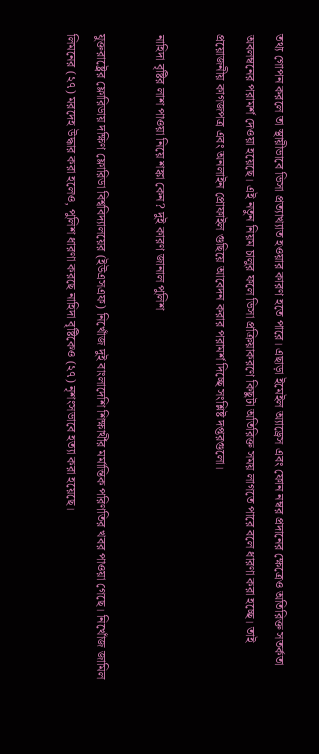তথ্য গোপন করলে তা স্থায়ীভাবে ভিসা প্রত্যাখ্যাত হওয়ার কারণ হতে পারে। এছাড়া ইমেইল অ্যাড্রেস এবং ফোন নম্বর প্রদানের ক্ষেত্রেও অতিরিক্ত সতর্কতা অবলম্বনের পরামর্শ দেওয়া হয়েছে। এই নতুন নিয়ম চালুর ফলে ভিসা প্রক্রিয়াকরণে কিছুটা অতিরিক্ত সময় লাগতে পারে বলে ধারণা করা হচ্ছে। তাই প্রয়োজনীয় কাগজপত্র এবং অনলাইন প্রোফাইল গুছিয়ে আবেদন করার পরামর্শ দিচ্ছে সংশ্লিষ্ট দপ্তরগুলো।

নাহিদা বৃষ্টির লাশ পাওয়া নিয়ে শঙ্কা কেন? দুই কারণ জানাল পুলিশ

যুক্তরাষ্ট্রের ফ্লোরিডায় দক্ষিণ ফ্লোরিডা বিশ্ববিদ্যালয়ের (ইউএসএফ) নিখোঁজ দুই বাংলাদেশি শিক্ষার্থীর মর্মান্তিক পরিণতির খবর পাওয়া গেছে। নিখোঁজ জামিল লিমনের (২৭) মরদেহ উদ্ধার করা হলেও, পুলিশ ধারণা করছে নাহিদা বৃষ্টিকেও (২৭) নৃশংসভাবে হত্যা করা হয়েছে।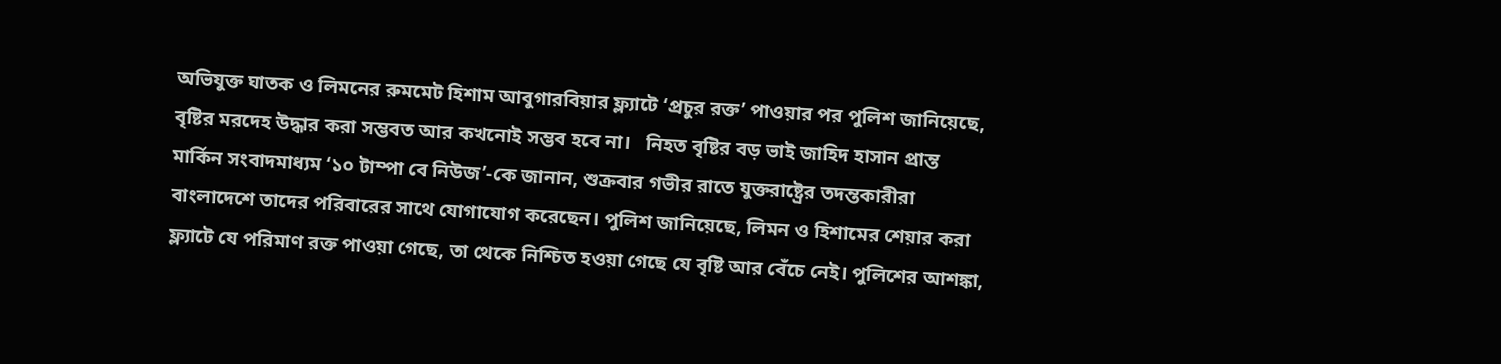অভিযুক্ত ঘাতক ও লিমনের রুমমেট হিশাম আবুগারবিয়ার ফ্ল্যাটে ‘প্রচুর রক্ত’ পাওয়ার পর পুলিশ জানিয়েছে, বৃষ্টির মরদেহ উদ্ধার করা সম্ভবত আর কখনোই সম্ভব হবে না।   নিহত বৃষ্টির বড় ভাই জাহিদ হাসান প্রান্ত মার্কিন সংবাদমাধ্যম ‘১০ টাম্পা বে নিউজ’-কে জানান, শুক্রবার গভীর রাতে যুক্তরাষ্ট্রের তদন্তকারীরা বাংলাদেশে তাদের পরিবারের সাথে যোগাযোগ করেছেন। পুলিশ জানিয়েছে, লিমন ও হিশামের শেয়ার করা ফ্ল্যাটে যে পরিমাণ রক্ত পাওয়া গেছে, তা থেকে নিশ্চিত হওয়া গেছে যে বৃষ্টি আর বেঁচে নেই। পুলিশের আশঙ্কা,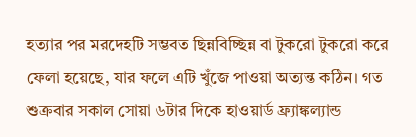হত্যার পর মরদেহটি সম্ভবত ছিন্নবিচ্ছিন্ন বা টুকরো টুকরো করে ফেলা হয়েছে, যার ফলে এটি খুঁজে পাওয়া অত্যন্ত কঠিন। গত শুক্রবার সকাল সোয়া ৬টার দিকে হাওয়ার্ড ফ্র্যাঙ্কল্যান্ড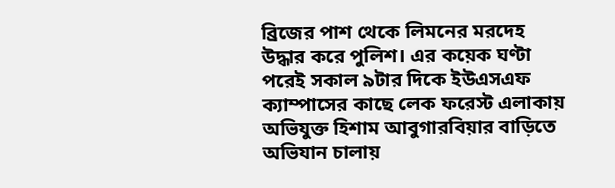ব্রিজের পাশ থেকে লিমনের মরদেহ উদ্ধার করে পুলিশ। এর কয়েক ঘণ্টা পরেই সকাল ৯টার দিকে ইউএসএফ ক্যাম্পাসের কাছে লেক ফরেস্ট এলাকায় অভিযুক্ত হিশাম আবুগারবিয়ার বাড়িতে অভিযান চালায়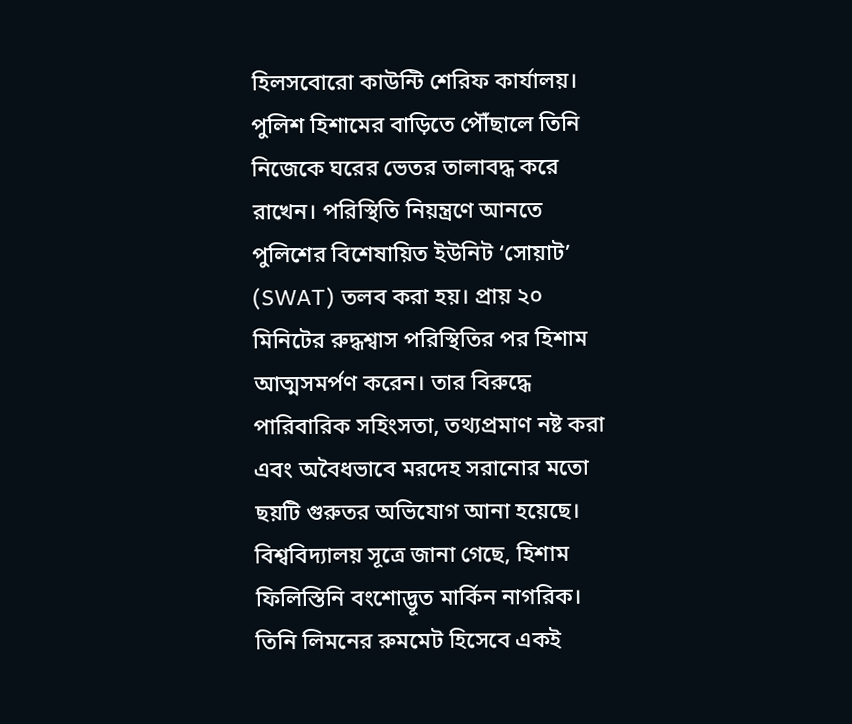হিলসবোরো কাউন্টি শেরিফ কার্যালয়। পুলিশ হিশামের বাড়িতে পৌঁছালে তিনি নিজেকে ঘরের ভেতর তালাবদ্ধ করে রাখেন। পরিস্থিতি নিয়ন্ত্রণে আনতে পুলিশের বিশেষায়িত ইউনিট ‘সোয়াট’ (SWAT) তলব করা হয়। প্রায় ২০ মিনিটের রুদ্ধশ্বাস পরিস্থিতির পর হিশাম আত্মসমর্পণ করেন। তার বিরুদ্ধে পারিবারিক সহিংসতা, তথ্যপ্রমাণ নষ্ট করা এবং অবৈধভাবে মরদেহ সরানোর মতো ছয়টি গুরুতর অভিযোগ আনা হয়েছে।   বিশ্ববিদ্যালয় সূত্রে জানা গেছে, হিশাম ফিলিস্তিনি বংশোদ্ভূত মার্কিন নাগরিক। তিনি লিমনের রুমমেট হিসেবে একই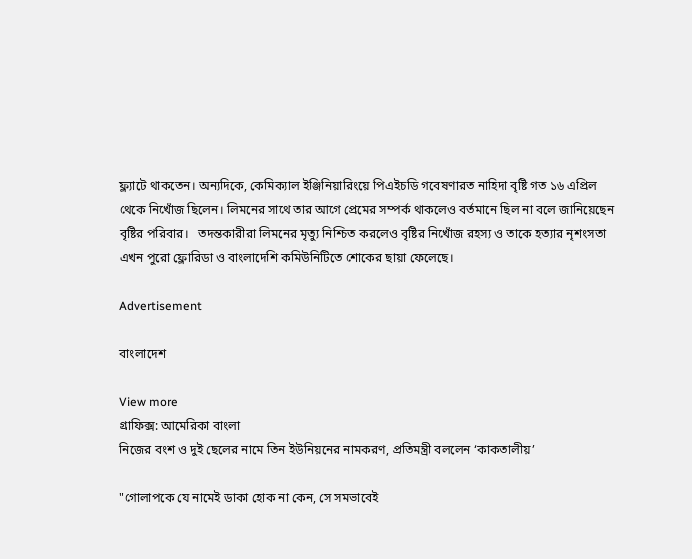ফ্ল্যাটে থাকতেন। অন্যদিকে, কেমিক্যাল ইঞ্জিনিয়ারিংয়ে পিএইচডি গবেষণারত নাহিদা বৃষ্টি গত ১৬ এপ্রিল থেকে নিখোঁজ ছিলেন। লিমনের সাথে তার আগে প্রেমের সম্পর্ক থাকলেও বর্তমানে ছিল না বলে জানিয়েছেন বৃষ্টির পরিবার।   তদন্তকারীরা লিমনের মৃত্যু নিশ্চিত করলেও বৃষ্টির নিখোঁজ রহস্য ও তাকে হত্যার নৃশংসতা এখন পুরো ফ্লোরিডা ও বাংলাদেশি কমিউনিটিতে শোকের ছায়া ফেলেছে।

Advertisement

বাংলাদেশ

View more
গ্রাফিক্স: আমেরিকা বাংলা
নিজের বংশ ও দুই ছেলের নামে তিন ইউনিয়নের নামকরণ, প্রতিমন্ত্রী বললেন ‘কাকতালীয়’

"গোলাপকে যে নামেই ডাকা হোক না কেন, সে সমভাবেই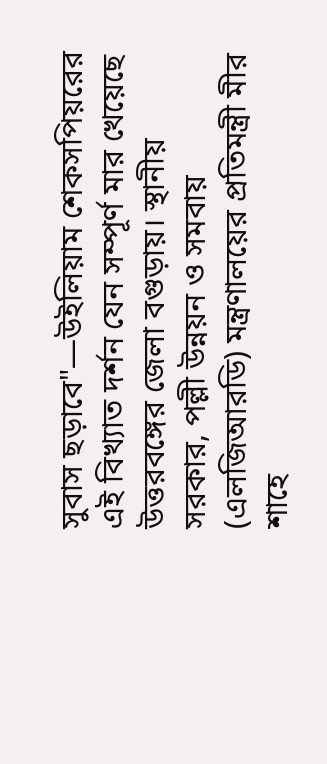সুবাস ছড়াবে"—উইলিয়াম শেকসপিয়রের এই বিখ্যাত দর্শন যেন সম্পূর্ণ মার খেয়েছে উত্তরবঙ্গের জেলা বগুড়ায়। স্থানীয় সরকার, পল্লী উন্নয়ন ও সমবায় (এলজিআরডি) মন্ত্রণালয়ের প্রতিমন্ত্রী মীর শাহে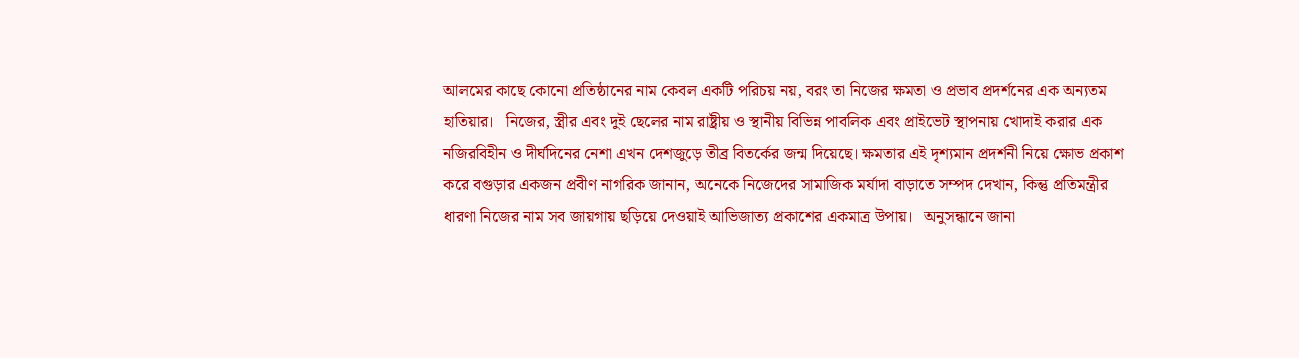আলমের কাছে কোনো প্রতিষ্ঠানের নাম কেবল একটি পরিচয় নয়, বরং তা নিজের ক্ষমতা ও প্রভাব প্রদর্শনের এক অন্যতম হাতিয়ার।   নিজের, স্ত্রীর এবং দুই ছেলের নাম রাষ্ট্রীয় ও স্থানীয় বিভিন্ন পাবলিক এবং প্রাইভেট স্থাপনায় খোদাই করার এক নজিরবিহীন ও দীর্ঘদিনের নেশা এখন দেশজুড়ে তীব্র বিতর্কের জন্ম দিয়েছে। ক্ষমতার এই দৃশ্যমান প্রদর্শনী নিয়ে ক্ষোভ প্রকাশ করে বগুড়ার একজন প্রবীণ নাগরিক জানান, অনেকে নিজেদের সামাজিক মর্যাদা বাড়াতে সম্পদ দেখান, কিন্তু প্রতিমন্ত্রীর ধারণা নিজের নাম সব জায়গায় ছড়িয়ে দেওয়াই আভিজাত্য প্রকাশের একমাত্র উপায়।   অনুসন্ধানে জানা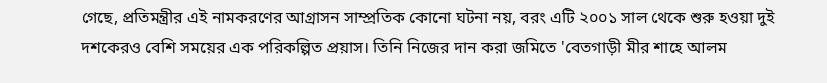গেছে, প্রতিমন্ত্রীর এই নামকরণের আগ্রাসন সাম্প্রতিক কোনো ঘটনা নয়, বরং এটি ২০০১ সাল থেকে শুরু হওয়া দুই দশকেরও বেশি সময়ের এক পরিকল্পিত প্রয়াস। তিনি নিজের দান করা জমিতে 'বেতগাড়ী মীর শাহে আলম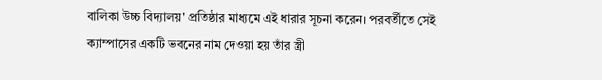বালিকা উচ্চ বিদ্যালয়' প্রতিষ্ঠার মাধ্যমে এই ধারার সূচনা করেন। পরবর্তীতে সেই ক্যাম্পাসের একটি ভবনের নাম দেওয়া হয় তাঁর স্ত্রী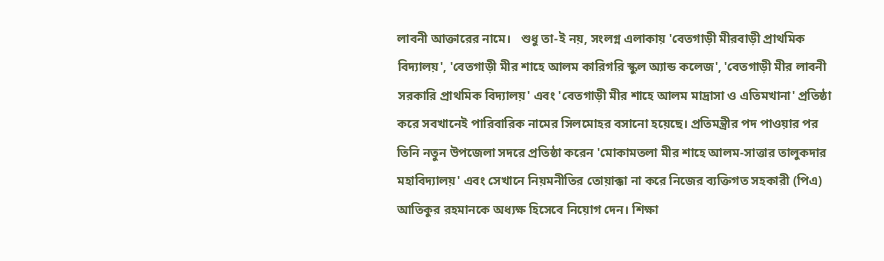লাবনী আক্তারের নামে।   শুধু তা-ই নয়, সংলগ্ন এলাকায় 'বেতগাড়ী মীরবাড়ী প্রাথমিক বিদ্যালয়', 'বেতগাড়ী মীর শাহে আলম কারিগরি স্কুল অ্যান্ড কলেজ', 'বেতগাড়ী মীর লাবনী সরকারি প্রাথমিক বিদ্যালয়' এবং 'বেতগাড়ী মীর শাহে আলম মাদ্রাসা ও এতিমখানা' প্রতিষ্ঠা করে সবখানেই পারিবারিক নামের সিলমোহর বসানো হয়েছে। প্রতিমন্ত্রীর পদ পাওয়ার পর তিনি নতুন উপজেলা সদরে প্রতিষ্ঠা করেন 'মোকামতলা মীর শাহে আলম-সাত্তার তালুকদার মহাবিদ্যালয়' এবং সেখানে নিয়মনীতির তোয়াক্কা না করে নিজের ব্যক্তিগত সহকারী (পিএ) আতিকুর রহমানকে অধ্যক্ষ হিসেবে নিয়োগ দেন। শিক্ষা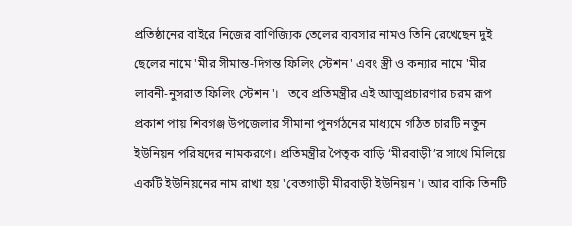প্রতিষ্ঠানের বাইরে নিজের বাণিজ্যিক তেলের ব্যবসার নামও তিনি রেখেছেন দুই ছেলের নামে 'মীর সীমান্ত-দিগন্ত ফিলিং স্টেশন' এবং স্ত্রী ও কন্যার নামে 'মীর লাবনী-নুসরাত ফিলিং স্টেশন'।   তবে প্রতিমন্ত্রীর এই আত্মপ্রচারণার চরম রূপ প্রকাশ পায় শিবগঞ্জ উপজেলার সীমানা পুনর্গঠনের মাধ্যমে গঠিত চারটি নতুন ইউনিয়ন পরিষদের নামকরণে। প্রতিমন্ত্রীর পৈতৃক বাড়ি ‘মীরবাড়ী’র সাথে মিলিয়ে একটি ইউনিয়নের নাম রাখা হয় 'বেতগাড়ী মীরবাড়ী ইউনিয়ন'। আর বাকি তিনটি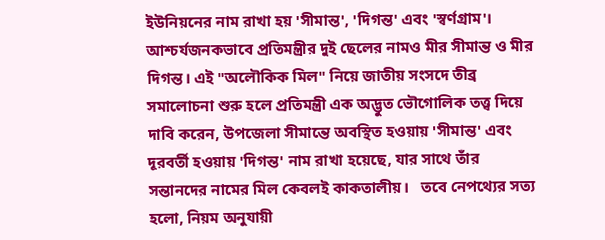ইউনিয়নের নাম রাখা হয় 'সীমান্ত', 'দিগন্ত' এবং 'স্বর্ণগ্রাম'। আশ্চর্যজনকভাবে প্রতিমন্ত্রীর দুই ছেলের নামও মীর সীমান্ত ও মীর দিগন্ত। এই "অলৌকিক মিল" নিয়ে জাতীয় সংসদে তীব্র সমালোচনা শুরু হলে প্রতিমন্ত্রী এক অদ্ভুত ভৌগোলিক তত্ত্ব দিয়ে দাবি করেন, উপজেলা সীমান্তে অবস্থিত হওয়ায় 'সীমান্ত' এবং দূরবর্তী হওয়ায় 'দিগন্ত' নাম রাখা হয়েছে, যার সাথে তাঁর সন্তানদের নামের মিল কেবলই কাকতালীয়।   তবে নেপথ্যের সত্য হলো, নিয়ম অনুযায়ী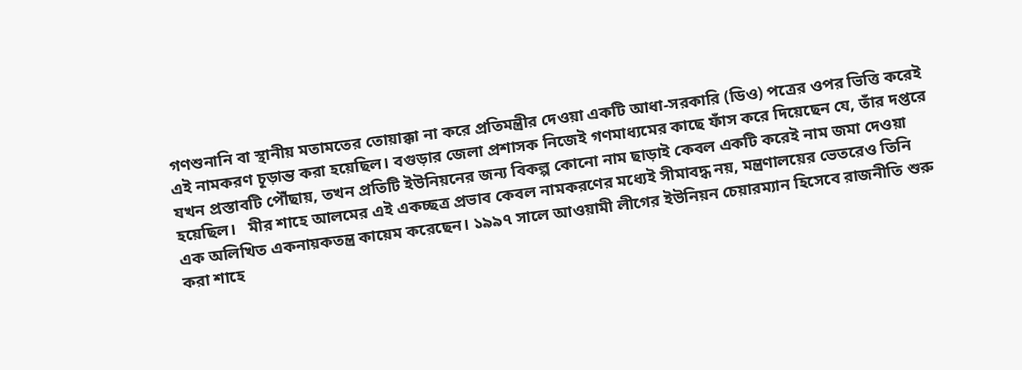গণশুনানি বা স্থানীয় মতামতের তোয়াক্কা না করে প্রতিমন্ত্রীর দেওয়া একটি আধা-সরকারি (ডিও) পত্রের ওপর ভিত্তি করেই এই নামকরণ চূড়ান্ত করা হয়েছিল। বগুড়ার জেলা প্রশাসক নিজেই গণমাধ্যমের কাছে ফাঁস করে দিয়েছেন যে, তাঁর দপ্তরে যখন প্রস্তাবটি পৌঁছায়, তখন প্রতিটি ইউনিয়নের জন্য বিকল্প কোনো নাম ছাড়াই কেবল একটি করেই নাম জমা দেওয়া হয়েছিল।   মীর শাহে আলমের এই একচ্ছত্র প্রভাব কেবল নামকরণের মধ্যেই সীমাবদ্ধ নয়, মন্ত্রণালয়ের ভেতরেও তিনি এক অলিখিত একনায়কতন্ত্র কায়েম করেছেন। ১৯৯৭ সালে আওয়ামী লীগের ইউনিয়ন চেয়ারম্যান হিসেবে রাজনীতি শুরু করা শাহে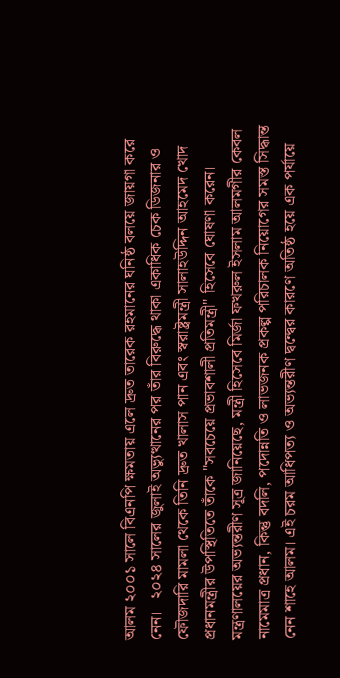আলম ২০০১ সালে বিএনপি ক্ষমতায় এলে দ্রুত তারেক রহমানের ঘনিষ্ঠ বলয়ে জায়গা করে নেন।   ২০২৪ সালের জুলাই অভ্যুত্থানের পর তাঁর বিরুদ্ধে থাকা একাধিক চেক ডিজনার ও ফৌজদারি মামলা থেকে তিনি দ্রুত খালাস পান এবং স্বরাষ্ট্রমন্ত্রী সালাহউদ্দিন আহমেদ খোদ প্রধানমন্ত্রীর উপস্থিতিতে তাঁকে "সবচেয়ে প্রভাবশালী প্রতিমন্ত্রী" হিসেবে ঘোষণা করেন। মন্ত্রণালয়ের অভ্যন্তরীণ সূত্র জানিয়েছে, মন্ত্রী হিসেবে মির্জা ফখরুল ইসলাম আলমগীর কেবল নামেমাত্র প্রধান, কিন্তু বদলি, পদোন্নতি ও লাভজনক প্রকল্প পরিচালক নিয়োগের সমস্ত সিদ্ধান্ত নেন শাহে আলম। এই চরম আধিপত্য ও অভ্যন্তরীণ দ্বন্দ্বের কারণে অতিষ্ঠ হয়ে এক পর্যায়ে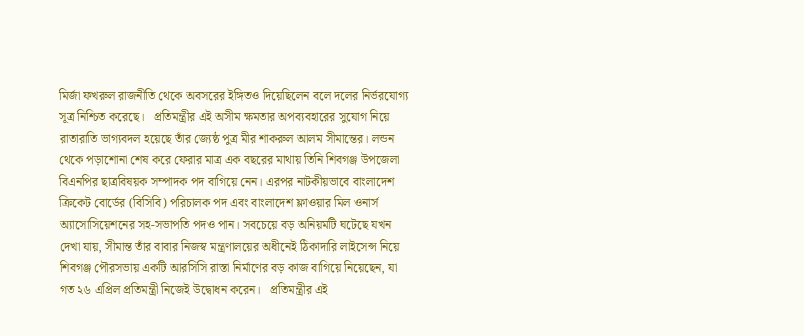মির্জা ফখরুল রাজনীতি থেকে অবসরের ইঙ্গিতও দিয়েছিলেন বলে দলের নির্ভরযোগ্য সূত্র নিশ্চিত করেছে।   প্রতিমন্ত্রীর এই অসীম ক্ষমতার অপব্যবহারের সুযোগ নিয়ে রাতারাতি ভাগ্যবদল হয়েছে তাঁর জ্যেষ্ঠ পুত্র মীর শাকরুল আলম সীমান্তের। লন্ডন থেকে পড়াশোনা শেষ করে ফেরার মাত্র এক বছরের মাথায় তিনি শিবগঞ্জ উপজেলা বিএনপির ছাত্রবিষয়ক সম্পাদক পদ বাগিয়ে নেন। এরপর নাটকীয়ভাবে বাংলাদেশ ক্রিকেট বোর্ডের (বিসিবি) পরিচালক পদ এবং বাংলাদেশ ফ্লাওয়ার মিল ওনার্স অ্যাসোসিয়েশনের সহ-সভাপতি পদও পান। সবচেয়ে বড় অনিয়মটি ঘটেছে যখন দেখা যায়, সীমান্ত তাঁর বাবার নিজস্ব মন্ত্রণালয়ের অধীনেই ঠিকাদারি লাইসেন্স নিয়ে শিবগঞ্জ পৌরসভায় একটি আরসিসি রাস্তা নির্মাণের বড় কাজ বাগিয়ে নিয়েছেন, যা গত ২৬ এপ্রিল প্রতিমন্ত্রী নিজেই উদ্বোধন করেন।   প্রতিমন্ত্রীর এই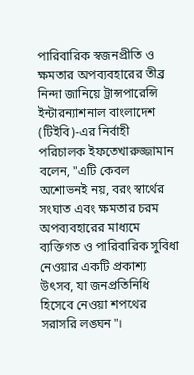পারিবারিক স্বজনপ্রীতি ও ক্ষমতার অপব্যবহারের তীব্র নিন্দা জানিয়ে ট্রান্সপারেন্সি ইন্টারন্যাশনাল বাংলাদেশ (টিইবি)-এর নির্বাহী পরিচালক ইফতেখারুজ্জামান বলেন, "এটি কেবল অশোভনই নয়, বরং স্বার্থের সংঘাত এবং ক্ষমতার চরম অপব্যবহারের মাধ্যমে ব্যক্তিগত ও পারিবারিক সুবিধা নেওয়ার একটি প্রকাশ্য উৎসব, যা জনপ্রতিনিধি হিসেবে নেওয়া শপথের সরাসরি লঙ্ঘন"।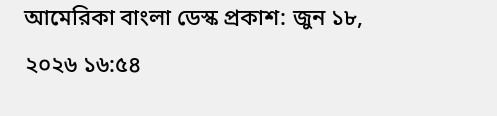আমেরিকা বাংলা ডেস্ক প্রকাশ: জুন ১৮, ২০২৬ ১৬:৫৪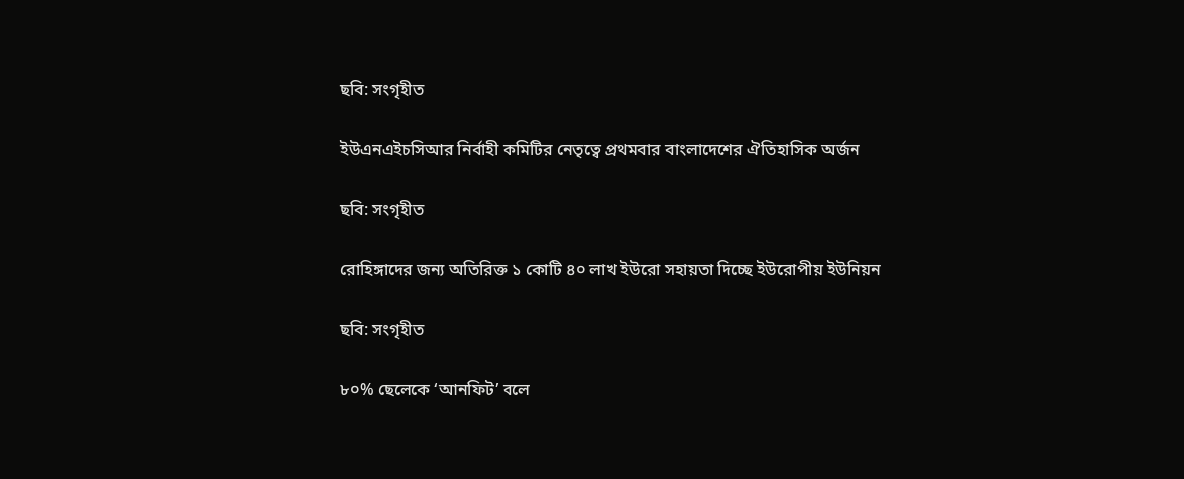ছবি: সংগৃহীত

ইউএনএইচসিআর নির্বাহী কমিটির নেতৃত্বে প্রথমবার বাংলাদেশের ঐতিহাসিক অর্জন

ছবি: সংগৃহীত

রোহিঙ্গাদের জন্য অতিরিক্ত ১ কোটি ৪০ লাখ ইউরো সহায়তা দিচ্ছে ইউরোপীয় ইউনিয়ন

ছবি: সংগৃহীত

৮০% ছেলেকে ‘আনফিট’ বলে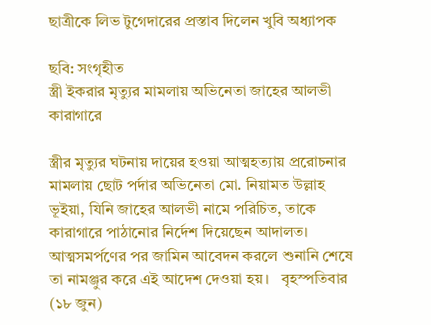ছাত্রীকে লিভ টুগেদারের প্রস্তাব দিলেন খুবি অধ্যাপক

ছবি: সংগৃহীত
স্ত্রী ইকরার মৃত্যুর মামলায় অভিনেতা জাহের আলভী কারাগারে

স্ত্রীর মৃত্যুর ঘটনায় দায়ের হওয়া আত্মহত্যায় প্ররোচনার মামলায় ছোট পর্দার অভিনেতা মো. নিয়ামত উল্লাহ ভূইয়া, যিনি জাহের আলভী নামে পরিচিত, তাকে কারাগারে পাঠানোর নির্দেশ দিয়েছেন আদালত। আত্মসমর্পণের পর জামিন আবেদন করলে শুনানি শেষে তা নামঞ্জুর করে এই আদেশ দেওয়া হয়।   বৃহস্পতিবার (১৮ জুন)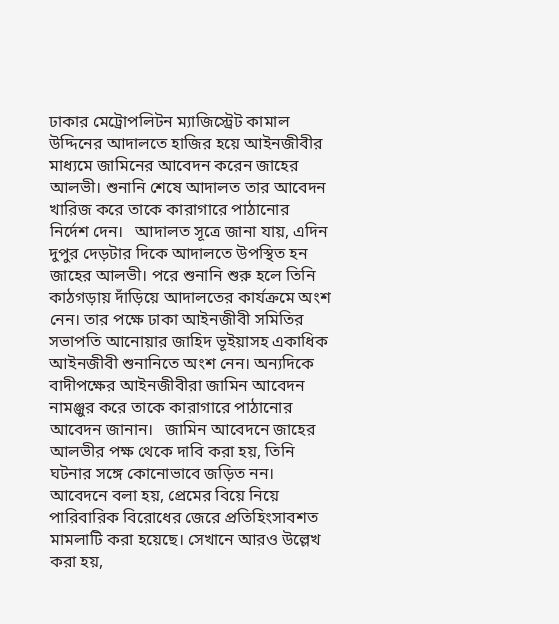ঢাকার মেট্রোপলিটন ম্যাজিস্ট্রেট কামাল উদ্দিনের আদালতে হাজির হয়ে আইনজীবীর মাধ্যমে জামিনের আবেদন করেন জাহের আলভী। শুনানি শেষে আদালত তার আবেদন খারিজ করে তাকে কারাগারে পাঠানোর নির্দেশ দেন।   আদালত সূত্রে জানা যায়, এদিন দুপুর দেড়টার দিকে আদালতে উপস্থিত হন জাহের আলভী। পরে শুনানি শুরু হলে তিনি কাঠগড়ায় দাঁড়িয়ে আদালতের কার্যক্রমে অংশ নেন। তার পক্ষে ঢাকা আইনজীবী সমিতির সভাপতি আনোয়ার জাহিদ ভূইয়াসহ একাধিক আইনজীবী শুনানিতে অংশ নেন। অন্যদিকে বাদীপক্ষের আইনজীবীরা জামিন আবেদন নামঞ্জুর করে তাকে কারাগারে পাঠানোর আবেদন জানান।   জামিন আবেদনে জাহের আলভীর পক্ষ থেকে দাবি করা হয়, তিনি ঘটনার সঙ্গে কোনোভাবে জড়িত নন। আবেদনে বলা হয়, প্রেমের বিয়ে নিয়ে পারিবারিক বিরোধের জেরে প্রতিহিংসাবশত মামলাটি করা হয়েছে। সেখানে আরও উল্লেখ করা হয়,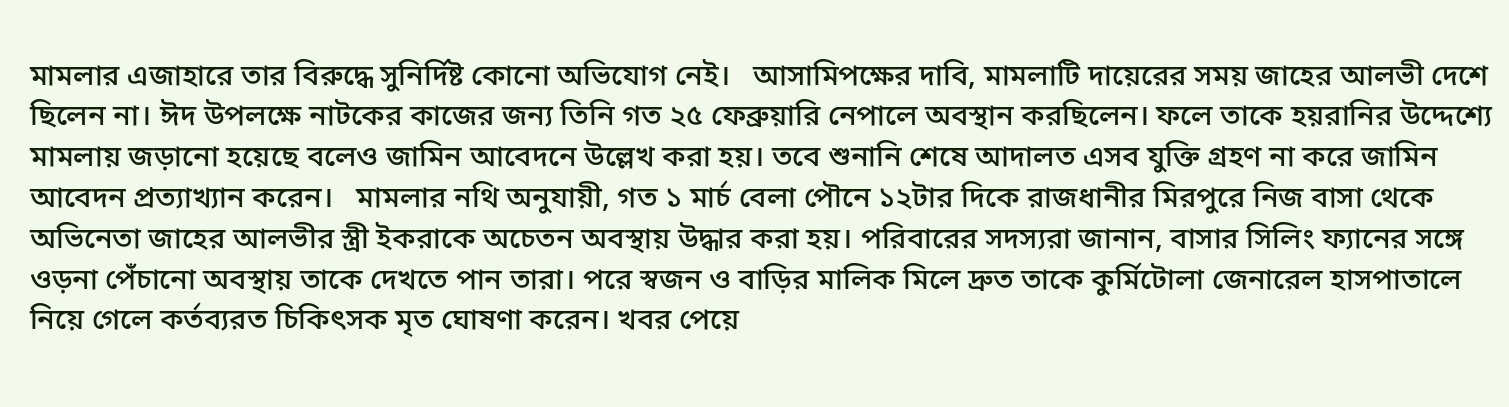মামলার এজাহারে তার বিরুদ্ধে সুনির্দিষ্ট কোনো অভিযোগ নেই।   আসামিপক্ষের দাবি, মামলাটি দায়েরের সময় জাহের আলভী দেশে ছিলেন না। ঈদ উপলক্ষে নাটকের কাজের জন্য তিনি গত ২৫ ফেব্রুয়ারি নেপালে অবস্থান করছিলেন। ফলে তাকে হয়রানির উদ্দেশ্যে মামলায় জড়ানো হয়েছে বলেও জামিন আবেদনে উল্লেখ করা হয়। তবে শুনানি শেষে আদালত এসব যুক্তি গ্রহণ না করে জামিন আবেদন প্রত্যাখ্যান করেন।   মামলার নথি অনুযায়ী, গত ১ মার্চ বেলা পৌনে ১২টার দিকে রাজধানীর মিরপুরে নিজ বাসা থেকে অভিনেতা জাহের আলভীর স্ত্রী ইকরাকে অচেতন অবস্থায় উদ্ধার করা হয়। পরিবারের সদস্যরা জানান, বাসার সিলিং ফ্যানের সঙ্গে ওড়না পেঁচানো অবস্থায় তাকে দেখতে পান তারা। পরে স্বজন ও বাড়ির মালিক মিলে দ্রুত তাকে কুর্মিটোলা জেনারেল হাসপাতালে নিয়ে গেলে কর্তব্যরত চিকিৎসক মৃত ঘোষণা করেন। খবর পেয়ে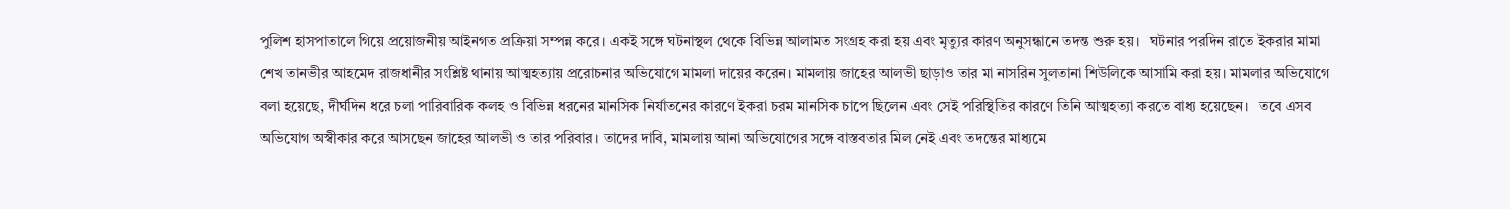পুলিশ হাসপাতালে গিয়ে প্রয়োজনীয় আইনগত প্রক্রিয়া সম্পন্ন করে। একই সঙ্গে ঘটনাস্থল থেকে বিভিন্ন আলামত সংগ্রহ করা হয় এবং মৃত্যুর কারণ অনুসন্ধানে তদন্ত শুরু হয়।   ঘটনার পরদিন রাতে ইকরার মামা শেখ তানভীর আহমেদ রাজধানীর সংশ্লিষ্ট থানায় আত্মহত্যায় প্ররোচনার অভিযোগে মামলা দায়ের করেন। মামলায় জাহের আলভী ছাড়াও তার মা নাসরিন সুলতানা শিউলিকে আসামি করা হয়। মামলার অভিযোগে বলা হয়েছে, দীর্ঘদিন ধরে চলা পারিবারিক কলহ ও বিভিন্ন ধরনের মানসিক নির্যাতনের কারণে ইকরা চরম মানসিক চাপে ছিলেন এবং সেই পরিস্থিতির কারণে তিনি আত্মহত্যা করতে বাধ্য হয়েছেন।   তবে এসব অভিযোগ অস্বীকার করে আসছেন জাহের আলভী ও তার পরিবার। তাদের দাবি, মামলায় আনা অভিযোগের সঙ্গে বাস্তবতার মিল নেই এবং তদন্তের মাধ্যমে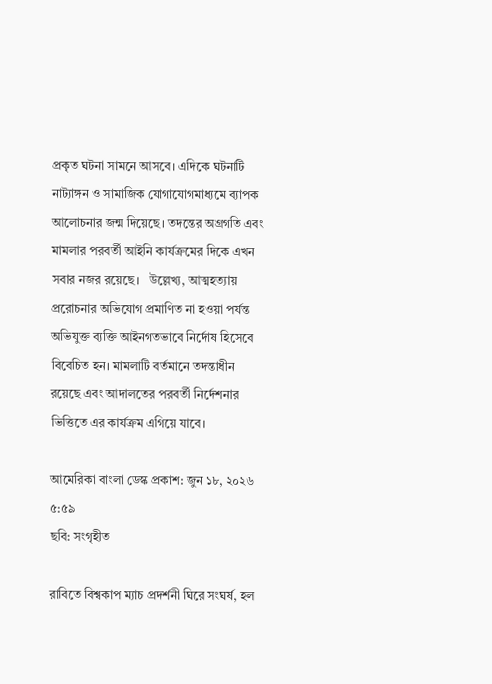প্রকৃত ঘটনা সামনে আসবে। এদিকে ঘটনাটি নাট্যাঙ্গন ও সামাজিক যোগাযোগমাধ্যমে ব্যাপক আলোচনার জন্ম দিয়েছে। তদন্তের অগ্রগতি এবং মামলার পরবর্তী আইনি কার্যক্রমের দিকে এখন সবার নজর রয়েছে।   উল্লেখ্য, আত্মহত্যায় প্ররোচনার অভিযোগ প্রমাণিত না হওয়া পর্যন্ত অভিযুক্ত ব্যক্তি আইনগতভাবে নির্দোষ হিসেবে বিবেচিত হন। মামলাটি বর্তমানে তদন্তাধীন রয়েছে এবং আদালতের পরবর্তী নির্দেশনার ভিত্তিতে এর কার্যক্রম এগিয়ে যাবে।

আমেরিকা বাংলা ডেস্ক প্রকাশ: জুন ১৮, ২০২৬ ৫:৫৯
ছবি: সংগৃহীত

রাবিতে বিশ্বকাপ ম্যাচ প্রদর্শনী ঘিরে সংঘর্ষ, হল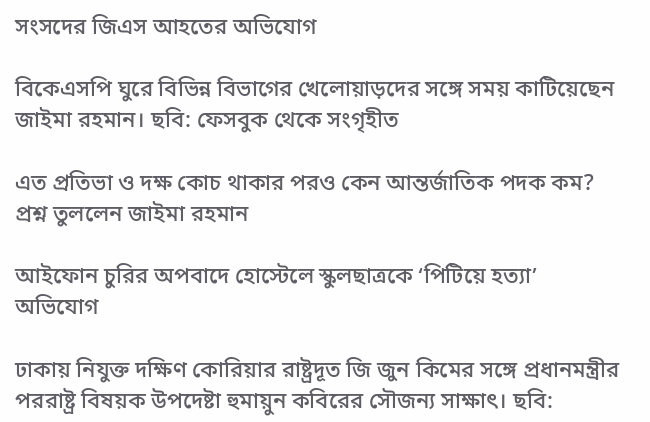সংসদের জিএস আহতের অভিযোগ

বিকেএসপি ঘুরে বিভিন্ন বিভাগের খেলোয়াড়দের সঙ্গে সময় কাটিয়েছেন জাইমা রহমান। ছবি: ফেসবুক থেকে সংগৃহীত

এত প্রতিভা ও দক্ষ কোচ থাকার পরও কেন আন্তর্জাতিক পদক কম? প্রশ্ন তুললেন জাইমা রহমান

আইফোন চুরির অপবাদে হোস্টেলে স্কুলছাত্রকে ‘পিটিয়ে হত্যা’ অভিযোগ

ঢাকায় নিযুক্ত দক্ষিণ কোরিয়ার রাষ্ট্রদূত জি জুন কিমের সঙ্গে প্রধানমন্ত্রীর পররাষ্ট্র বিষয়ক উপদেষ্টা হুমায়ুন কবিরের সৌজন্য সাক্ষাৎ। ছবি: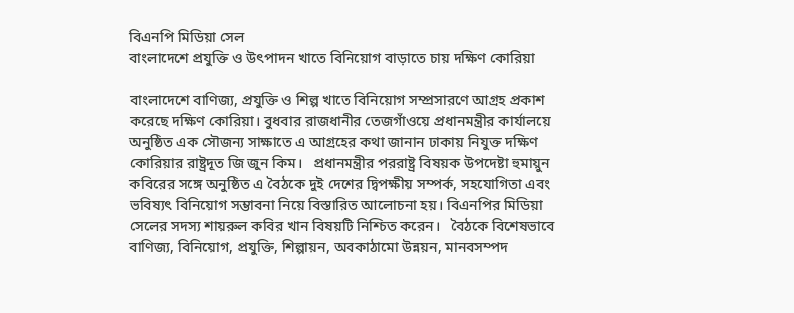বিএনপি মিডিয়া সেল
বাংলাদেশে প্রযুক্তি ও উৎপাদন খাতে বিনিয়োগ বাড়াতে চায় দক্ষিণ কোরিয়া

বাংলাদেশে বাণিজ্য, প্রযুক্তি ও শিল্প খাতে বিনিয়োগ সম্প্রসারণে আগ্রহ প্রকাশ করেছে দক্ষিণ কোরিয়া। বুধবার রাজধানীর তেজগাঁওয়ে প্রধানমন্ত্রীর কার্যালয়ে অনুষ্ঠিত এক সৌজন্য সাক্ষাতে এ আগ্রহের কথা জানান ঢাকায় নিযুক্ত দক্ষিণ কোরিয়ার রাষ্ট্রদূত জি জুন কিম।   প্রধানমন্ত্রীর পররাষ্ট্র বিষয়ক উপদেষ্টা হুমায়ুন কবিরের সঙ্গে অনুষ্ঠিত এ বৈঠকে দুই দেশের দ্বিপক্ষীয় সম্পর্ক, সহযোগিতা এবং ভবিষ্যৎ বিনিয়োগ সম্ভাবনা নিয়ে বিস্তারিত আলোচনা হয়। বিএনপির মিডিয়া সেলের সদস্য শায়রুল কবির খান বিষয়টি নিশ্চিত করেন।   বৈঠকে বিশেষভাবে বাণিজ্য, বিনিয়োগ, প্রযুক্তি, শিল্পায়ন, অবকাঠামো উন্নয়ন, মানবসম্পদ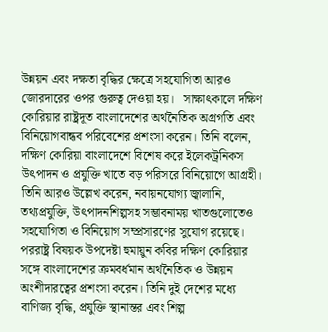উন্নয়ন এবং দক্ষতা বৃদ্ধির ক্ষেত্রে সহযোগিতা আরও জোরদারের ওপর গুরুত্ব দেওয়া হয়।   সাক্ষাৎকালে দক্ষিণ কোরিয়ার রাষ্ট্রদূত বাংলাদেশের অর্থনৈতিক অগ্রগতি এবং বিনিয়োগবান্ধব পরিবেশের প্রশংসা করেন। তিনি বলেন, দক্ষিণ কোরিয়া বাংলাদেশে বিশেষ করে ইলেকট্রনিকস উৎপাদন ও প্রযুক্তি খাতে বড় পরিসরে বিনিয়োগে আগ্রহী।   তিনি আরও উল্লেখ করেন, নবায়নযোগ্য জ্বালানি, তথ্যপ্রযুক্তি, উৎপাদনশিল্পসহ সম্ভাবনাময় খাতগুলোতেও সহযোগিতা ও বিনিয়োগ সম্প্রসারণের সুযোগ রয়েছে।   পররাষ্ট্র বিষয়ক উপদেষ্টা হুমায়ুন কবির দক্ষিণ কোরিয়ার সঙ্গে বাংলাদেশের ক্রমবর্ধমান অর্থনৈতিক ও উন্নয়ন অংশীদারত্বের প্রশংসা করেন। তিনি দুই দেশের মধ্যে বাণিজ্য বৃদ্ধি, প্রযুক্তি স্থানান্তর এবং শিল্প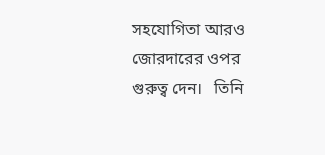সহযোগিতা আরও জোরদারের ওপর গুরুত্ব দেন।   তিনি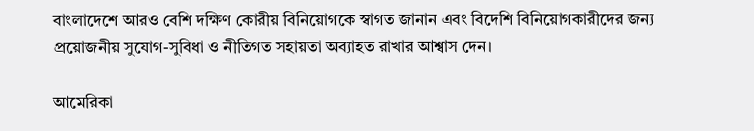বাংলাদেশে আরও বেশি দক্ষিণ কোরীয় বিনিয়োগকে স্বাগত জানান এবং বিদেশি বিনিয়োগকারীদের জন্য প্রয়োজনীয় সুযোগ-সুবিধা ও নীতিগত সহায়তা অব্যাহত রাখার আশ্বাস দেন।

আমেরিকা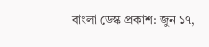বাংলা ডেস্ক প্রকাশ: জুন ১৭,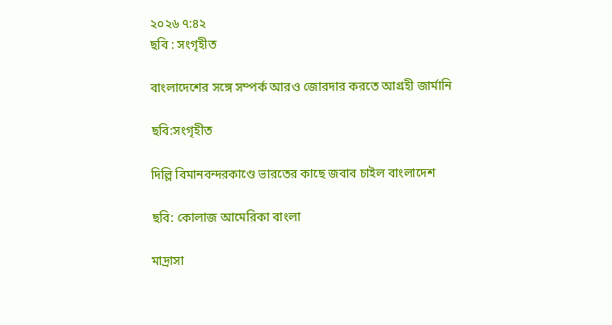২০২৬ ৭:৪২
ছবি : সংগৃহীত

বাংলাদেশের সঙ্গে সম্পর্ক আরও জোরদার করতে আগ্রহী জার্মানি

ছবি:সংগৃহীত

দিল্লি বিমানবন্দরকাণ্ডে ভারতের কাছে জবাব চাইল বাংলাদেশ

ছবি: কোলাজ আমেরিকা বাংলা

মাদ্রাসা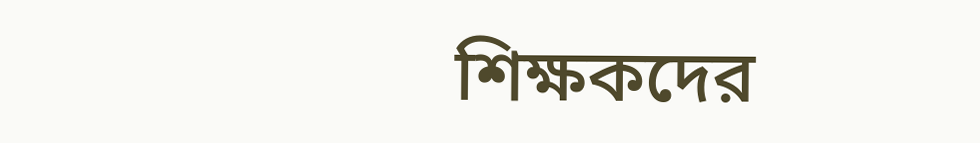শিক্ষকদের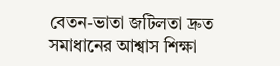বেতন-ভাতা জটিলতা দ্রুত সমাধানের আশ্বাস শিক্ষা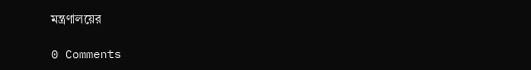মন্ত্রণালয়ের

0 Comments